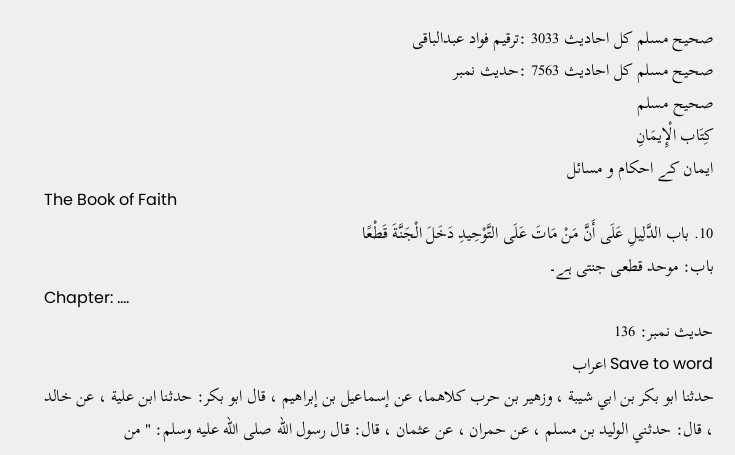صحيح مسلم کل احادیث 3033 :ترقیم فواد عبدالباقی
صحيح مسلم کل احادیث 7563 :حدیث نمبر
صحيح مسلم
كِتَاب الْإِيمَانِ
ایمان کے احکام و مسائل
The Book of Faith
10. باب الدَّلِيلِ عَلَى أَنَّ مَنْ مَاتَ عَلَى التَّوْحِيدِ دَخَلَ الْجَنَّةَ قَطْعًا
باب: موحد قطعی جنتی ہے۔
Chapter: ….
حدیث نمبر: 136
Save to word اعراب
حدثنا ابو بكر بن ابي شيبة ، وزهير بن حرب كلاهما، عن إسماعيل بن إبراهيم ، قال ابو بكر: حدثنا ابن علية ، عن خالد ، قال: حدثني الوليد بن مسلم ، عن حمران ، عن عثمان ، قال: قال رسول الله صلى الله عليه وسلم: " من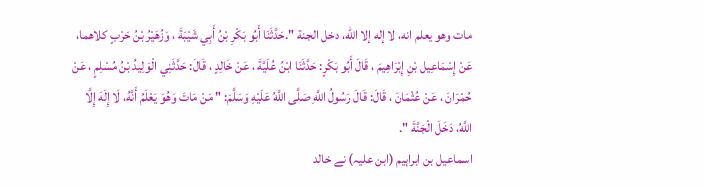مات وهو يعلم انه، لا إله إلا الله، دخل الجنة ".حَدَّثَنَا أَبُو بَكْرِ بْنُ أَبِي شَيْبَةَ ، وَزُهَيْرُ بْنُ حَرْبٍ كلاهما، عَنْ إِسْمَاعِيل بْنِ إِبْرَاهِيمَ ، قَالَ أَبُو بَكْرٍ: حَدَّثَنَا ابْنُ عُلَيَّةَ ، عَنْ خَالِدٍ ، قَالَ: حَدَّثَنِي الْوَلِيدُ بْنُ مُسْلِمٍ ، عَنْ حُمْرَانَ ، عَنْ عُثْمَانَ ، قَالَ: قَالَ رَسُولُ اللَّهِ صَلَّى اللَّهُ عَلَيْهِ وَسَلَّمَ: " مَنْ مَاتَ وَهُوَ يَعْلَمُ أَنَّهُ، لَا إِلَهَ إِلَّا اللَّهُ، دَخَلَ الْجَنَّةَ ".
اسماعیل بن ابراہیم (ابن علیہ) نے خالد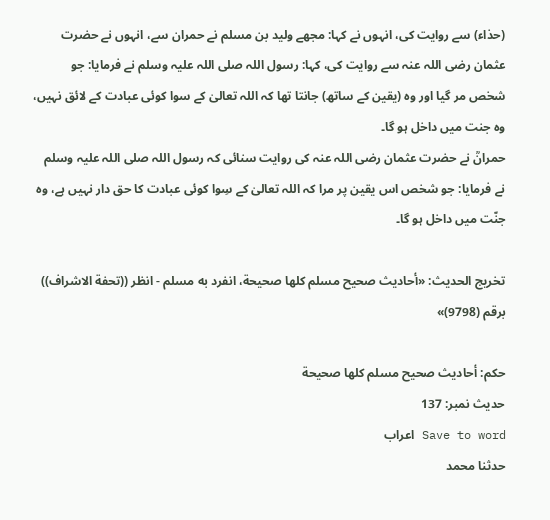(حذاء) سے روایت کی، انہوں نے کہا: مجھے ولید بن مسلم نے حمران سے، انہوں نے حضرت عثمان رضی اللہ عنہ سے روایت کی، کہا: رسول اللہ صلی اللہ علیہ وسلم نے فرمایا: جو شخص مر گیا اور وہ (یقین کے ساتھ) جانتا تھا کہ اللہ تعالیٰ کے سوا کوئی عبادت کے لائق نہیں، وہ جنت میں داخل ہو گا۔
حمرانؒ نے حضرت عثمان رضی اللہ عنہ کی روایت سنائی کہ رسول اللہ صلی اللہ علیہ وسلم نے فرمایا: جو شخص اس یقین پر مرا کہ اللہ تعالیٰ کے سِوا کوئی عبادت کا حق دار نہیں ہے، وہ جنّت میں داخل ہو گا۔

تخریج الحدیث: «أحاديث صحيح مسلم كلها صحيحة، انفرد به مسلم - انظر ((تحفة الاشراف)) برقم (9798)»

حكم: أحاديث صحيح مسلم كلها صحيحة
حدیث نمبر: 137
Save to word اعراب
حدثنا محمد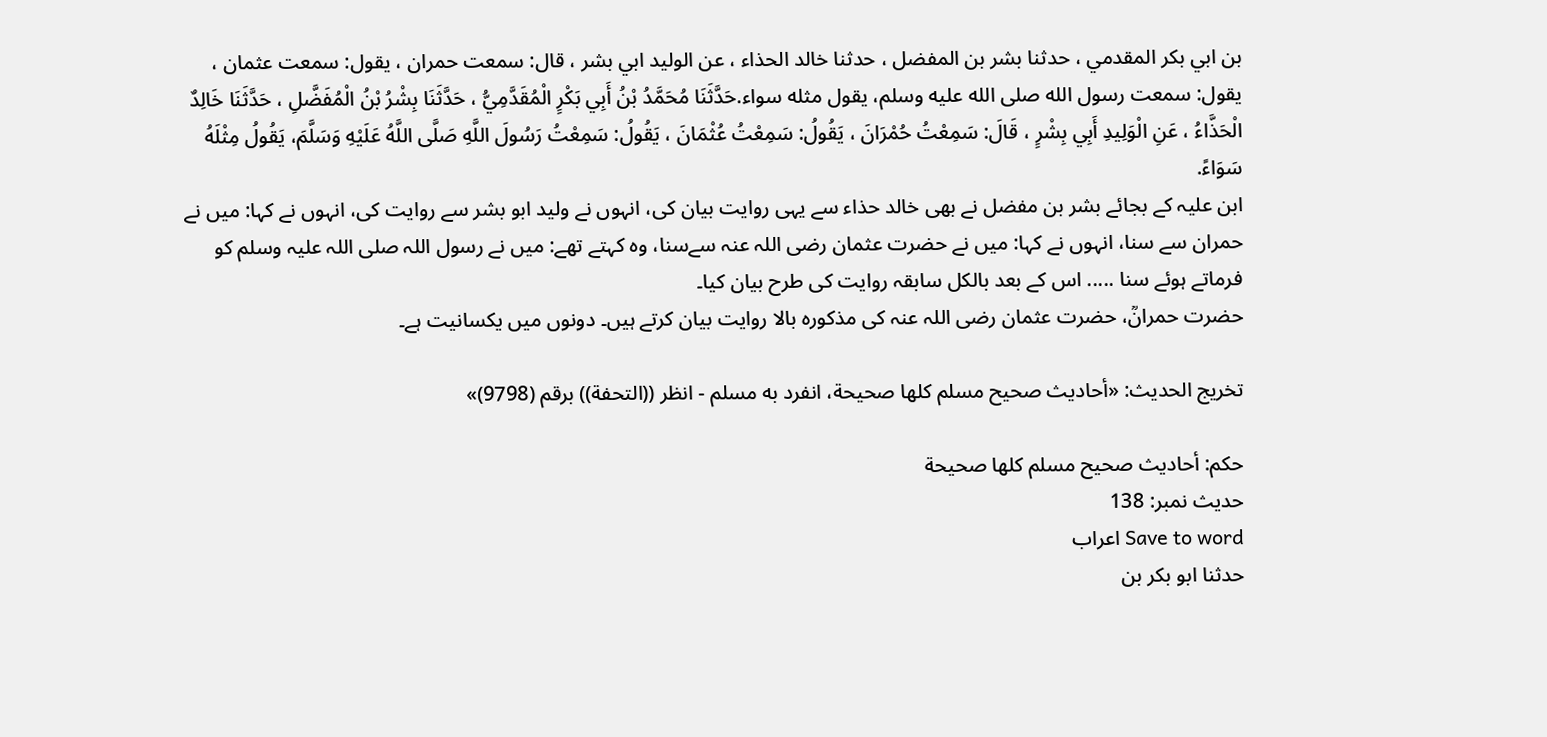بن ابي بكر المقدمي ، حدثنا بشر بن المفضل ، حدثنا خالد الحذاء ، عن الوليد ابي بشر ، قال: سمعت حمران ، يقول: سمعت عثمان ، يقول: سمعت رسول الله صلى الله عليه وسلم، يقول مثله سواء.حَدَّثَنَا مُحَمَّدُ بْنُ أَبِي بَكْرٍ الْمُقَدَّمِيُّ ، حَدَّثَنَا بِشْرُ بْنُ الْمُفَضَّلِ ، حَدَّثَنَا خَالِدٌ الْحَذَّاءُ ، عَنِ الْوَلِيدِ أَبِي بِشْرٍ ، قَالَ: سَمِعْتُ حُمْرَانَ ، يَقُولُ: سَمِعْتُ عُثْمَانَ ، يَقُولُ: سَمِعْتُ رَسُولَ اللَّهِ صَلَّى اللَّهُ عَلَيْهِ وَسَلَّمَ، يَقُولُ مِثْلَهُ سَوَاءً.
ابن علیہ کے بجائے بشر بن مفضل نے بھی خالد حذاء سے یہی روایت بیان کی، انہوں نے ولید ابو بشر سے روایت کی، انہوں نے کہا: میں نے حمران سے سنا، انہوں نے کہا: میں نے حضرت عثمان رضی اللہ عنہ سےسنا، وہ کہتے تھے: میں نے رسول اللہ صلی اللہ علیہ وسلم کو فرماتے ہوئے سنا ..... اس کے بعد بالکل سابقہ روایت کی طرح بیان کیا۔
حضرت حمرانؒ، حضرت عثمان رضی اللہ عنہ کی مذکورہ بالا روایت بیان کرتے ہیں۔ دونوں میں یکسانیت ہے۔

تخریج الحدیث: «أحاديث صحيح مسلم كلها صحيحة، انفرد به مسلم - انظر ((التحفة)) برقم (9798)»

حكم: أحاديث صحيح مسلم كلها صحيحة
حدیث نمبر: 138
Save to word اعراب
حدثنا ابو بكر بن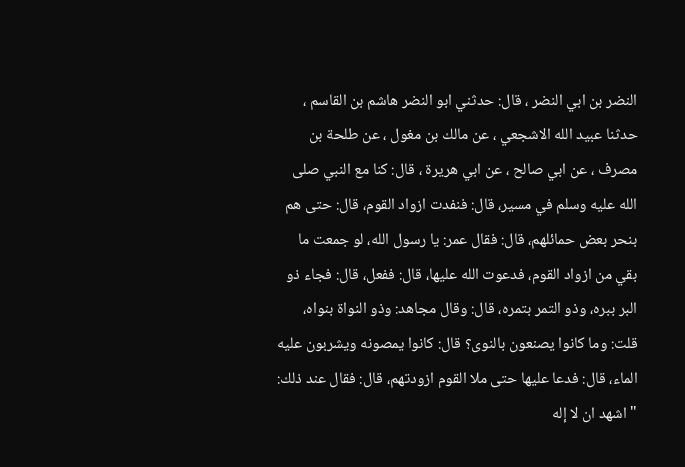النضر بن ابي النضر ، قال: حدثني ابو النضر هاشم بن القاسم ، حدثنا عبيد الله الاشجعي ، عن مالك بن مغول ، عن طلحة بن مصرف ، عن ابي صالح ، عن ابي هريرة ، قال: كنا مع النبي صلى الله عليه وسلم في مسير، قال: فنفدت ازواد القوم، قال: حتى هم بنحر بعض حمائلهم، قال: فقال عمر: يا رسول الله، لو جمعت ما بقي من ازواد القوم، فدعوت الله عليها، قال: ففعل، قال: فجاء ذو البر ببره، وذو التمر بتمره، قال: وقال مجاهد: وذو النواة بنواه، قلت: وما كانوا يصنعون بالنوى؟ قال: كانوا يمصونه ويشربون عليه الماء، قال: فدعا عليها حتى ملا القوم ازودتهم، قال: فقال عند ذلك: " اشهد ان لا إله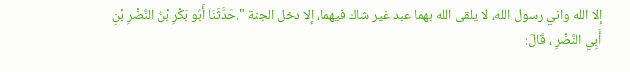إلا الله واني رسول الله، لا يلقى الله بهما عبد غير شاك فيهما، إلا دخل الجنة ".حَدَّثَنَا أَبُو بَكْرِ بْنُ النَّضْرِ بْنِ أَبِي النَّضْرِ ، قَالَ: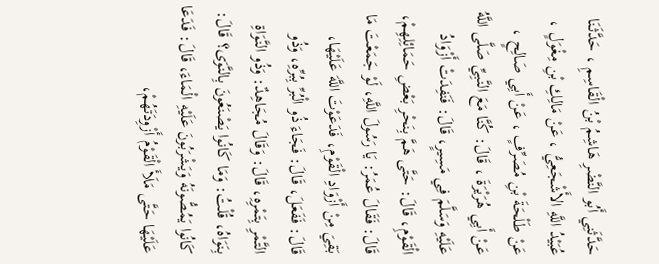حَدَّثَنِي أَبُو النَّضْرِ هَاشِمُ بْنُ الْقَاسِمِ ، حَدَّثَنَا عُبَيْدُ اللَّهِ الأَشْجَعِيُّ ، عَنْ مَالِكِ بْنِ مِغْوَلٍ ، عَنْ طَلْحَةَ بْنِ مُصَرِّفٍ ، عَنْ أَبِي صَالِحٍ ، عَنْ أَبِي هُرَيْرَةَ ، قَالَ: كُنَّا مَعَ النَّبِيِّ صَلَّى اللَّهُ عَلَيْهِ وَسَلَّمَ فِي مَسِيرٍ، قَالَ: فَنَفِدَتْ أَزْوَادُ الْقَوْمِ، قَالَ: حَتَّى هَمَّ بِنَحْرِ بَعْضِ حَمَائِلِهِمْ، قَالَ: فَقَالَ عُمَرُ: يَا رَسُولَ اللَّهِ، لَوْ جَمَعْتَ مَا بَقِيَ مِنْ أَزْوَادِ الْقَوْمِ، فَدَعَوْتَ اللَّهَ عَلَيْهَا، قَالَ: فَفَعَلَ، قَالَ: فَجَاءَ ذُو الْبُرِّ بِبُرِّهِ، وَذُو التَّمْرِ بِتَمْرِهِ، قَالَ: وَقَالَ مُجَاهِدٌ: وَذُو النَّوَاةِ بِنَوَاهُ، قُلْتُ: وَمَا كَانُوا يَصْنَعُونَ بِالنَّوَى؟ قَالَ: كَانُوا يَمُصُّونَهُ وَيَشْرَبُونَ عَلَيْهِ الْمَاءَ، قَالَ: فَدَعَا عَلَيْهَا حَتَّى مَلَأَ الْقَوْمُ أَزْوِدَتَهُمْ،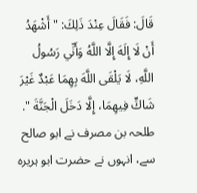قَالَ: فَقَالَ عِنْدَ ذَلِكَ: " أَشْهَدُ أَنْ لَا إِلَهَ إِلَّا اللَّهُ وَأَنِّي رَسُولُ اللَّهِ، لَا يَلْقَى اللَّهَ بِهِمَا عَبْدٌ غَيْرَ شَاكٍّ فِيهِمَا، إِلَّا دَخَلَ الْجَنَّةَ ".
طلحہ بن مصرف نے ابو صالح سے، انہوں نے حضرت ابو ہریرہ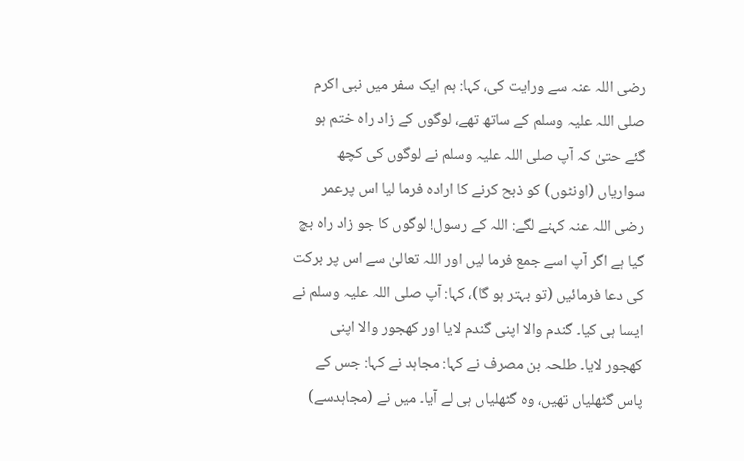رضی اللہ عنہ سے ورایت کی، کہا: ہم ایک سفر میں نبی اکرم صلی اللہ علیہ وسلم کے ساتھ تھے، لوگوں کے زاد راہ ختم ہو گئے حتیٰ کہ آپ صلی اللہ علیہ وسلم نے لوگوں کی کچھ سواریاں (اونٹوں) کو ذبح کرنے کا ارادہ فرما لیا اس پرعمر رضی اللہ عنہ کہنے لگے: اللہ کے رسول! لوگوں کا جو زاد راہ بچ گیا ہے اگر آپ اسے جمع فرما لیں اور اللہ تعالیٰ سے اس پر برکت کی دعا فرمائیں (تو بہتر ہو گا)، کہا: آپ صلی اللہ علیہ وسلم نے ایسا ہی کیا۔ گندم والا اپنی گندم لایا اور کھجور والا اپنی کھجور لایا۔ طلحہ بن مصرف نے کہا: مجاہد نے کہا: جس کے پاس گٹھلیاں تھیں، وہ گٹھلیاں ہی لے آیا۔ میں نے (مجاہدسے)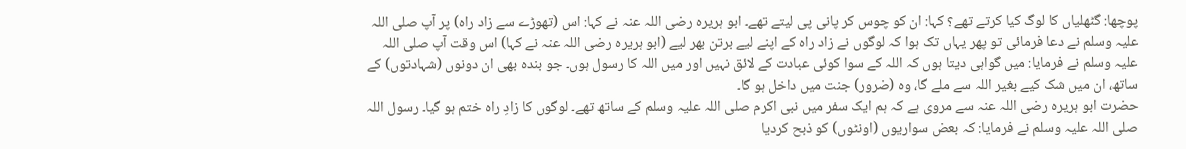پوچھا: گٹھلیاں کا لوگ کیا کرتے تھے؟ کہا: ان کو چوس کر پانی پی لیتے تھے۔ ابو ہریرہ رضی اللہ عنہ نے کہا: اس (تھوڑے سے زاد راہ) پر آپ صلی اللہ علیہ وسلم نے دعا فرمائی تو پھر یہاں تک ہوا کہ لوگوں نے زاد راہ کے اپنے لیے برتن بھر لیے (ابو ہریرہ رضی اللہ عنہ نے کہا) اس وقت آپ صلی اللہ علیہ وسلم نے فرمایا: میں گواہی دیتا ہوں کہ اللہ کے سوا کوئی عبادت کے لائق نہیں اور میں اللہ کا رسول ہوں۔ جو بندہ بھی ان دونوں (شہادتوں) کے ساتھ، ان میں شک کیے بغیر اللہ سے ملے گا، وہ (ضرور) جنت میں داخل ہو گا۔
حضرت ابو ہریرہ رضی اللہ عنہ سے مروی ہے کہ ہم ایک سفر میں نبی اکرم صلی اللہ علیہ وسلم کے ساتھ تھے۔ لوگوں کا زادِ راہ ختم ہو گیا۔ رسول اللہ صلی اللہ علیہ وسلم نے فرمایا: کہ بعض سواریوں (اونٹوں) کو ذبح کردیا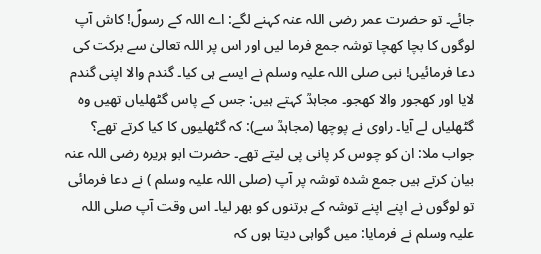جائے۔ تو حضرت عمر رضی اللہ عنہ کہنے لگے: اے اللہ کے رسولؐ! کاش آپ لوگوں کا بچا کھچا توشہ جمع فرما لیں اور اس پر اللہ تعالیٰ سے برکت کی دعا فرمائیں! نبی صلی اللہ علیہ وسلم نے ایسے ہی کیا۔ گندم والا اپنی گندم لایا اور کھجور والا کھجو۔ مجاہدؒ کہتے ہیں: جس کے پاس گٹھلیاں تھیں وہ گٹھلیاں لے آیا۔ راوی نے پوچھا (مجاہدؒ سے): کہ گٹھلیوں کا کیا کرتے تھے؟ جواب ملا: ان کو چوس کر پانی پی لیتے تھے۔ حضرت ابو ہریرہ رضی اللہ عنہ بیان کرتے ہیں جمع شدہ توشہ پر آپ (صلی اللہ علیہ وسلم ) نے دعا فرمائی تو لوگوں نے اپنے اپنے توشہ کے برتنوں کو بھر لیا۔ اس وقت آپ صلی اللہ علیہ وسلم نے فرمایا: میں گواہی دیتا ہوں کہ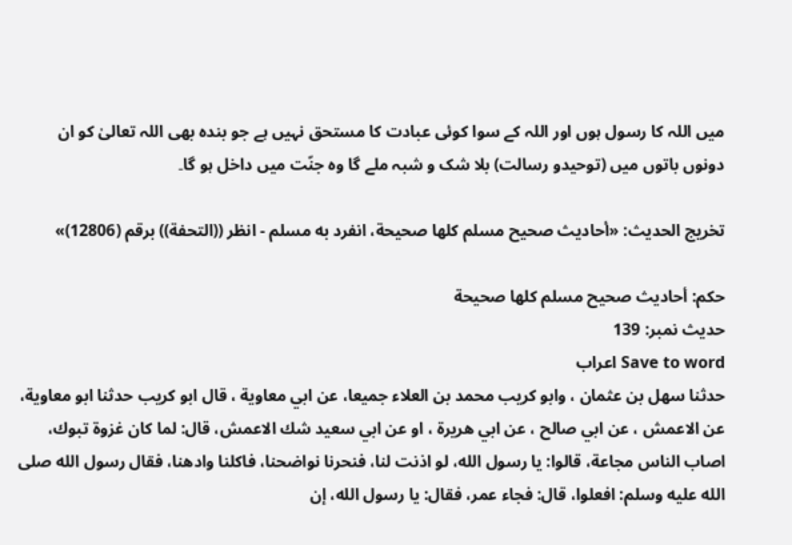میں اللہ کا رسول ہوں اور اللہ کے سوا کوئی عبادت کا مستحق نہیں ہے جو بندہ بھی اللہ تعالیٰ کو ان دونوں باتوں میں (توحیدو رسالت) بلا شک و شبہ ملے گا وہ جنّت میں داخل ہو گا۔

تخریج الحدیث: «أحاديث صحيح مسلم كلها صحيحة، انفرد به مسلم - انظر ((التحفة)) برقم (12806)»

حكم: أحاديث صحيح مسلم كلها صحيحة
حدیث نمبر: 139
Save to word اعراب
حدثنا سهل بن عثمان ، وابو كريب محمد بن العلاء جميعا، عن ابي معاوية ، قال ابو كريب حدثنا ابو معاوية، عن الاعمش ، عن ابي صالح ، عن ابي هريرة ، او عن ابي سعيد شك الاعمش، قال: لما كان غزوة تبوك، اصاب الناس مجاعة، قالوا: يا رسول الله، لو اذنت لنا، فنحرنا نواضحنا، فاكلنا وادهنا، فقال رسول الله صلى الله عليه وسلم: افعلوا، قال: فجاء عمر، فقال: يا رسول الله، إن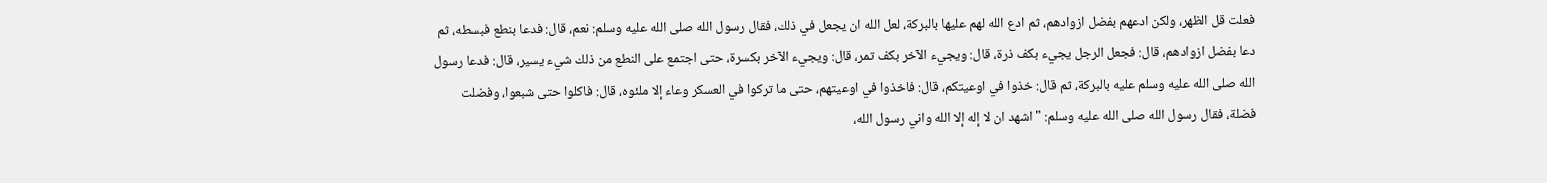فعلت قل الظهر، ولكن ادعهم بفضل ازوادهم، ثم ادع الله لهم عليها بالبركة، لعل الله ان يجعل في ذلك، فقال رسول الله صلى الله عليه وسلم: نعم، قال: فدعا بنطع فبسطه، ثم دعا بفضل ازوادهم، قال: فجعل الرجل يجيء بكف ذرة، قال: ويجيء الآخر بكف تمر، قال: ويجيء الآخر بكسرة، حتى اجتمع على النطع من ذلك شيء يسير، قال: فدعا رسول الله صلى الله عليه وسلم عليه بالبركة، ثم قال: خذوا في اوعيتكم، قال: فاخذوا في اوعيتهم، حتى ما تركوا في العسكر وعاء إلا ملئوه، قال: فاكلوا حتى شبعوا، وفضلت فضلة، فقال رسول الله صلى الله عليه وسلم: " اشهد ان لا إله إلا الله واني رسول الله،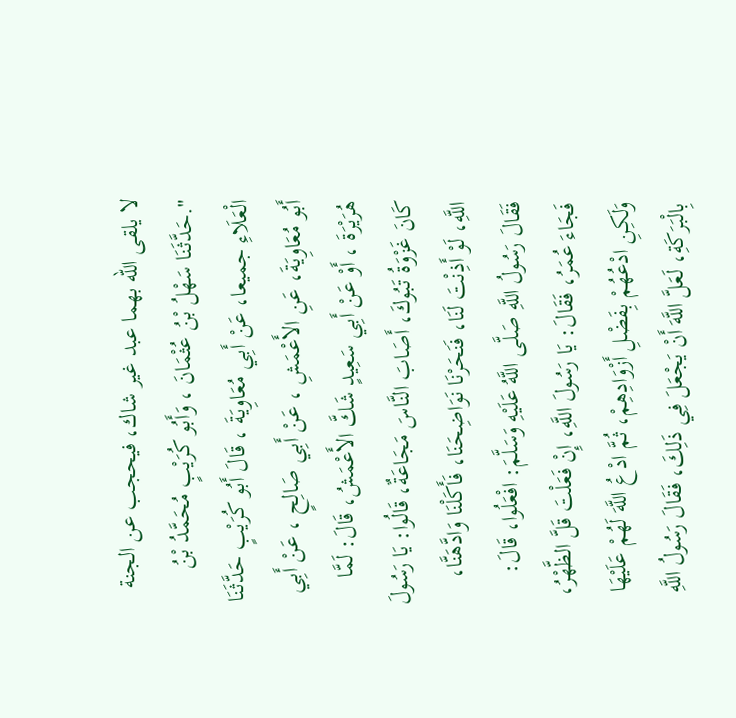لا يلقى الله بهما عبد غير شاك، فيحجب عن الجنة ".حَدَّثَنَا سَهْلُ بْنُ عُثْمَانَ ، وَأَبُو كُرَيْبٍ مُحَمَّدُ بْنُ الْعَلَاءِ جميعا، عَنْ أَبِي مُعَاوِيَةَ ، قَالَ أَبُو كُرَيْبٍ حَدَّثَنَا أَبُو مُعَاوِيَةَ، عَنِ الأَعْمَشِ ، عَنْ أَبِي صَالِحٍ ، عَنْ أَبِي هُرَيْرَةَ ، أَوْ عَنْ أَبِي سَعِيدٍ شَكَّ الأَعْمَشُ، قَالَ: لَمَّا كَانَ غَزْوَةُ تَبُوكَ، أَصَابَ النَّاسَ مَجَاعَةٌ، قَالُوا: يَا رَسُولَ اللَّهِ، لَوْ أَذِنْتَ لَنَا، فَنَحَرْنَا نَوَاضِحَنَا، فَأَكَلْنَا وَادَّهَنَّا، فَقَالَ رَسُولُ اللَّهِ صَلَّى اللَّهُ عَلَيْهِ وَسَلَّمَ: افْعَلُوا، قَالَ: فَجَاءَ عُمَرُ، فَقَالَ: يَا رَسُولَ اللَّهِ، إِنْ فَعَلْتَ قَلَّ الظَّهْرُ، وَلَكِنِ ادْعُهُمْ بِفَضْلِ أَزْوَادِهِمْ، ثُمَّ ادْعُ اللَّهَ لَهُمْ عَلَيْهَا بِالْبَرَكَةِ، لَعَلَّ اللَّهَ أَنْ يَجْعَلَ فِي ذَلِكَ، فَقَالَ رَسُولُ اللَّهِ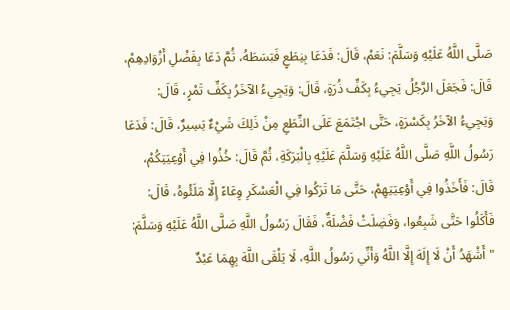صَلَّى اللَّهُ عَلَيْهِ وَسَلَّمَ: نَعَمْ، قَالَ: فَدَعَا بِنِطَعٍ فَبَسَطَهُ، ثُمَّ دَعَا بِفَضْلِ أَزْوَادِهِمْ، قَالَ: فَجَعَلَ الرَّجُلُ يَجِيءُ بِكَفِّ ذُرَةٍ، قَالَ: وَيَجِيءُ الآخَرُ بِكَفِّ تَمْرٍ، قَالَ: وَيَجِيءُ الآخَرُ بِكَسْرَةٍ، حَتَّى اجْتَمَعَ عَلَى النِّطَعِ مِنْ ذَلِكَ شَيْءٌ يَسِيرٌ، قَالَ: فَدَعَا رَسُولُ اللَّهِ صَلَّى اللَّهُ عَلَيْهِ وَسَلَّمَ عَلَيْهِ بِالْبَرَكَةِ، ثُمَّ قَالَ: خُذُوا فِي أَوْعِيَتِكُمْ، قَالَ: فَأَخَذُوا فِي أَوْعِيَتِهِمْ، حَتَّى مَا تَرَكُوا فِي الْعَسْكَرِ وِعَاءً إِلَّا مَلَئُوهُ، قَالَ: فَأَكَلُوا حَتَّى شَبِعُوا، وَفَضِلَتْ فَضْلَةٌ، فَقَالَ رَسُولُ اللَّهِ صَلَّى اللَّهُ عَلَيْهِ وَسَلَّمَ: " أَشْهَدُ أَنْ لَا إِلَهَ إِلَّا اللَّهُ وَأَنِّي رَسُولُ اللَّهِ، لَا يَلْقَى اللَّهَ بِهِمَا عَبْدٌ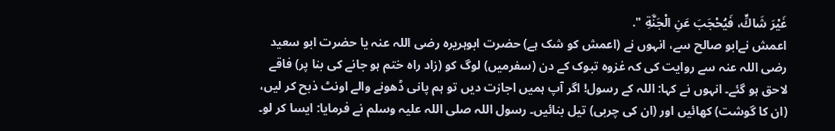غَيْرَ شَاكٍّ، فَيُحْجَبَ عَنِ الْجَنَّةِ ".
اعمش نےابو صالح سے، انہوں نے (اعمش کو شک ہے) حضرت ابوہریرہ رضی اللہ عنہ یا حضرت ابو سعید رضی اللہ عنہ سے روایت کی کہ غزوہ تبوک کے دن (سفرمیں) لوگ کو (زاد راہ ختم ہو جانے کی بنا پر) فاقے لاحق ہو گئے۔ انہوں نے کہا: اللہ کے رسول! اگر آپ ہمیں اجازت دیں تو ہم پانی ڈھونے والے اونٹ ذبح کر لیں، (ان کا گوشت) کھائیں اور (ان کی چربی) تیل بنائیں۔ رسول اللہ صلی اللہ علیہ وسلم نے فرمایا: ایسا کر لو۔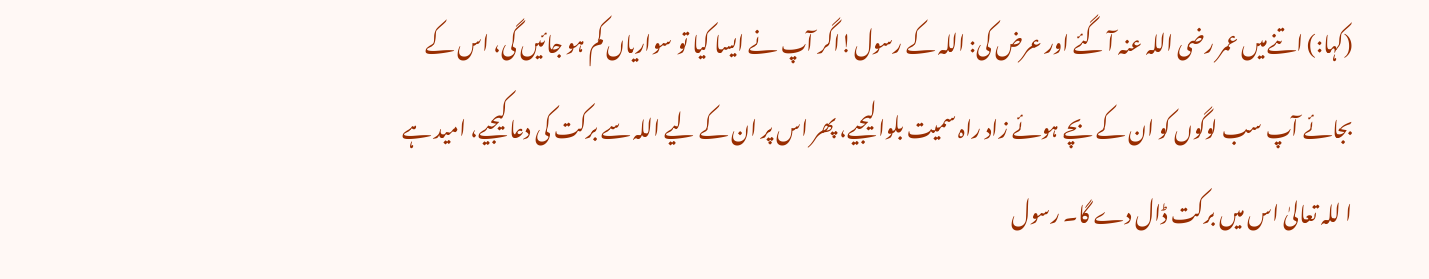(کہا:) اتنےمیں عمر رضی اللہ عنہ آ گئے اور عرض کی: اللہ کے رسول!اگر آپ نے ایسا کیا تو سواریاں کم ہو جائیں گی، اس کے بجائے آپ سب لوگوں کو ان کے بچے ہوئے زاد راہ سمیت بلوا لیجیے، پھر اس پر ان کے لیے اللہ سے برکت کی دعا کیجیے، امید ہے ا للہ تعالیٰ اس میں برکت ڈال دے گا۔ رسول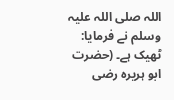اللہ صلی اللہ علیہ وسلم نے فرمایا: ٹھیک ہے۔ (حضرت ابو ہریرہ رضی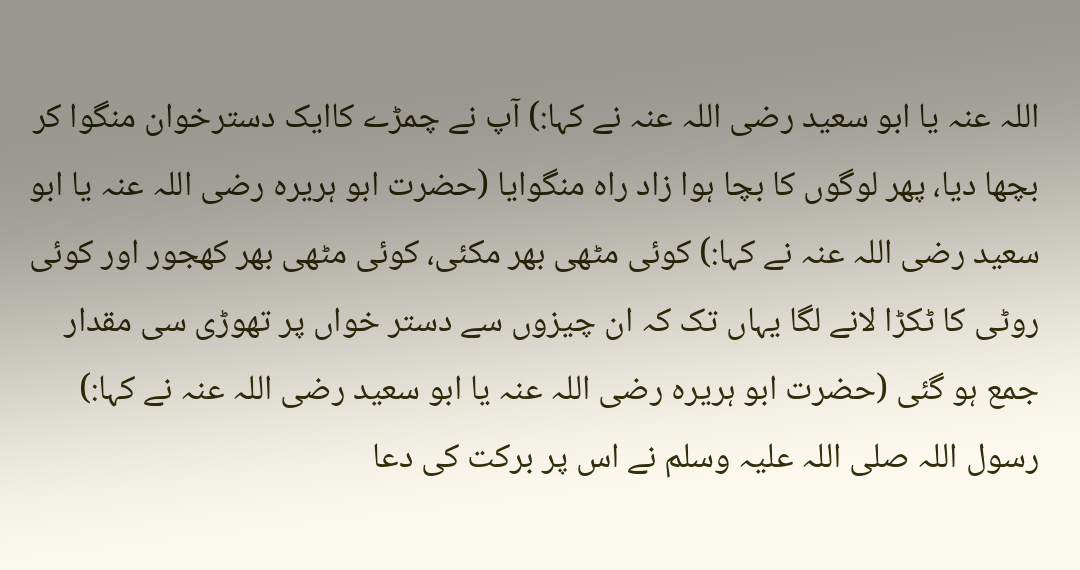اللہ عنہ یا ابو سعید رضی اللہ عنہ نے کہا:) آپ نے چمڑے کاایک دسترخوان منگوا کر بچھا دیا، پھر لوگوں کا بچا ہوا زاد راہ منگوایا (حضرت ابو ہریرہ رضی اللہ عنہ یا ابو سعید رضی اللہ عنہ نے کہا:) کوئی مٹھی بھر مکئی، کوئی مٹھی بھر کھجور اور کوئی روٹی کا ٹکڑا لانے لگا یہاں تک کہ ان چیزوں سے دستر خواں پر تھوڑی سی مقدار جمع ہو گئی (حضرت ابو ہریرہ رضی اللہ عنہ یا ابو سعید رضی اللہ عنہ نے کہا:) رسول اللہ صلی اللہ علیہ وسلم نے اس پر برکت کی دعا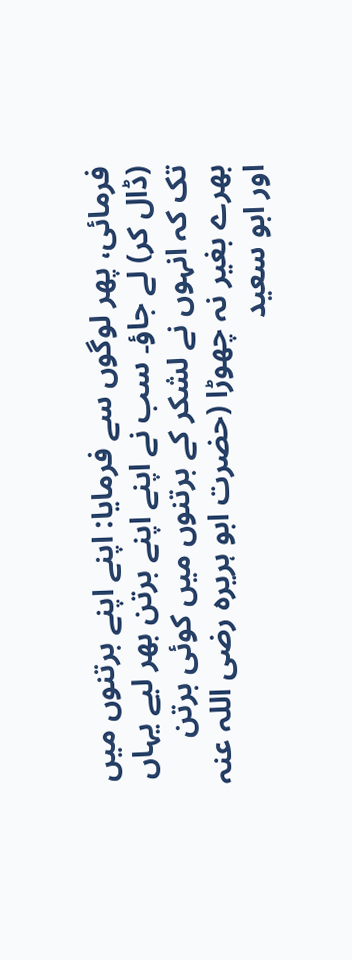فرمائی، پھر لوگوں سے فرمایا: اپنے اپنے برتنوں میں (ڈال کر) لے جاؤ۔ سب نے اپنے اپنے برتن بھر لیے یہاں تک کہ انہوں نے لشکر کے برتنوں میں کوئی برتن بھرے بغیر نہ چھوڑا (حضرت ابو ہریرہ رضی اللہ عنہ اور ابو سعید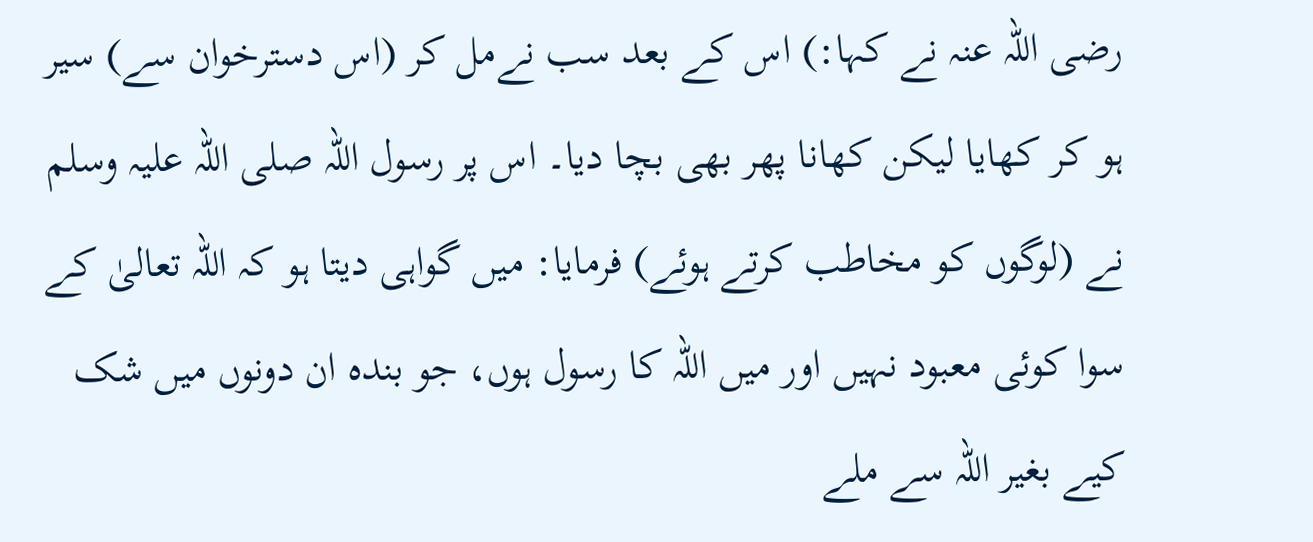رضی اللہ عنہ نے کہا:) اس کے بعد سب نےمل کر (اس دسترخوان سے) سیر ہو کر کھایا لیکن کھانا پھر بھی بچا دیا۔ اس پر رسول اللہ صلی اللہ علیہ وسلم نے (لوگوں کو مخاطب کرتے ہوئے) فرمایا: میں گواہی دیتا ہو کہ اللہ تعالیٰ کے سوا کوئی معبود نہیں اور میں اللہ کا رسول ہوں، جو بندہ ان دونوں میں شک کیے بغیر اللہ سے ملے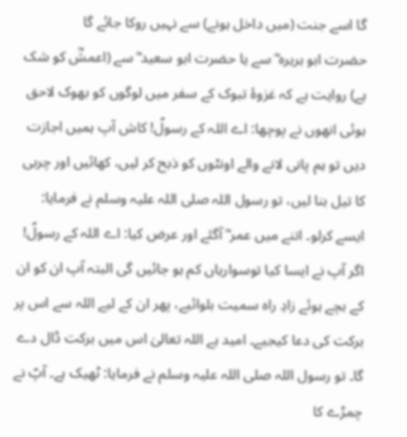گا اسے جنت (میں داخل ہونے) سے نہیں روکا جائے گا
حضرت ابو ہریرہ ؓ سے یا حضرت ابو سعید ؓ سے (اعمشؓ کو شک ہے) روایت ہے کہ غزوۂ تبوک کے سفر میں لوگوں کو بھوک لاحق ہوئی انھوں نے پوچھا: اے اللہ کے رسولؐ! کاش آپ ہمیں اجازت دیں تو ہم پانی لانے والے اونٹوں کو ذبح کر لیں، کھائیں اور چربی کا تیل بنا لیں، تو رسول اللہ صلی اللہ علیہ وسلم نے فرمایا: ایسے کرلو۔ اتنے میں عمر ؓ آگئے اور عرض کیا: اے اللہ کے رسولؐ! اگر آپ نے ایسا کیا توسواریاں کم ہو جائیں گی البتہ آپ ان کو ان کے بچے ہوئے زادِ راہ سمیت بلوائیے، پھر ان کے لیے اللہ سے اس پر برکت کی دعا کیجیے۔ امید ہے اللہ تعالیٰ اس میں برکت ڈال دے گا۔ تو رسول اللہ صلی اللہ علیہ وسلم نے فرمایا: ٹھیک ہے۔ آپؐ نے چمڑے کا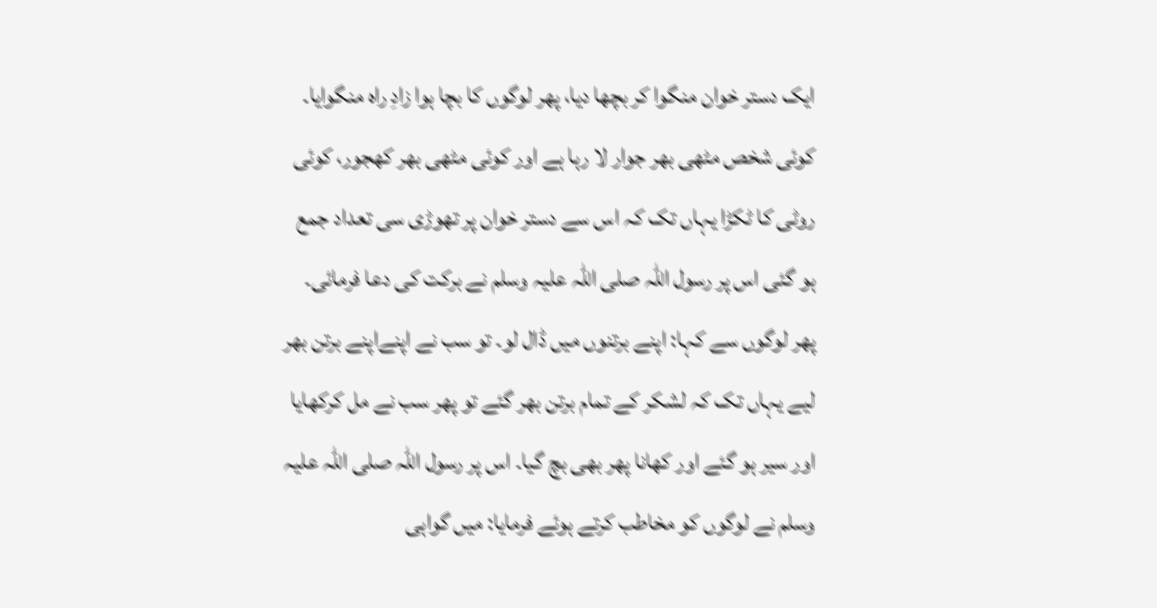ایک دستر خوان منگوا کر بچھا دیا، پھر لوگوں کا بچا ہوا زادِ راہ منگوایا۔ کوئی شخص مٹھی بھر جوار لا رہا ہے اور کوئی مٹھی بھر کھجور، کوئی روٹی کا ٹکڑا یہاں تک کہ اس سے دستر خوان پر تھوڑی سی تعداد جمع ہو گئی اس پر رسول اللہ صلی اللہ علیہ وسلم نے برکت کی دعا فرمائی۔ پھر لوگوں سے کہا: اپنے برتنوں میں ڈال لو۔ تو سب نے اپنےاپنے برتن بھر لیے یہاں تک کہ لشکر کے تمام برتن بھر گئے تو پھر سب نے مل کرکھایا اور سیر ہو گئے اور کھانا پھر بھی بچ گیا۔ اس پر رسول اللہ صلی اللہ علیہ وسلم نے لوگوں کو مخاطب کرتے ہوئے فرمایا: میں گواہی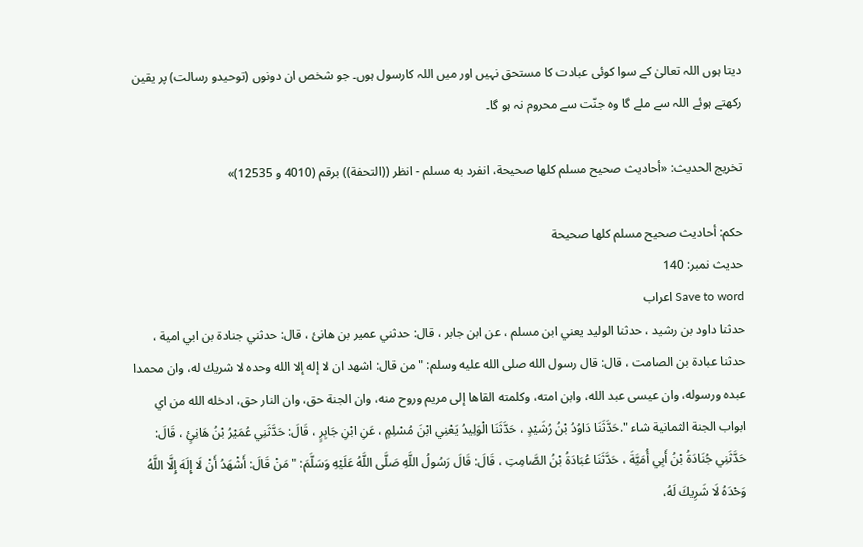دیتا ہوں اللہ تعالیٰ کے سوا کوئی عبادت کا مستحق نہیں اور میں اللہ کارسول ہوں۔ جو شخص ان دونوں (توحیدو رسالت) پر یقین رکھتے ہوئے اللہ سے ملے گا وہ جنّت سے محروم نہ ہو گا۔

تخریج الحدیث: «أحاديث صحيح مسلم كلها صحيحة، انفرد به مسلم - انظر ((التحفة)) برقم (4010 و 12535)»

حكم: أحاديث صحيح مسلم كلها صحيحة
حدیث نمبر: 140
Save to word اعراب
حدثنا داود بن رشيد ، حدثنا الوليد يعني ابن مسلم ، عن ابن جابر ، قال: حدثني عمير بن هانئ ، قال: حدثني جنادة بن ابي امية ، حدثنا عبادة بن الصامت ، قال: قال رسول الله صلى الله عليه وسلم: " من قال: اشهد ان لا إله إلا الله وحده لا شريك له، وان محمدا عبده ورسوله، وان عيسى عبد الله، وابن امته، وكلمته القاها إلى مريم وروح منه، وان الجنة حق، وان النار حق، ادخله الله من اي ابواب الجنة الثمانية شاء ".حَدَّثَنَا دَاوُدُ بْنُ رُشَيْدٍ ، حَدَّثَنَا الْوَلِيدُ يَعْنِي ابْنَ مُسْلِمٍ ، عَنِ ابْنِ جَابِرٍ ، قَالَ: حَدَّثَنِي عُمَيْرُ بْنُ هَانِئٍ ، قَالَ: حَدَّثَنِي جُنَادَةُ بْنُ أَبِي أُمَيَّةَ ، حَدَّثَنَا عُبَادَةُ بْنُ الصَّامِتِ ، قَالَ: قَالَ رَسُولُ اللَّهِ صَلَّى اللَّهُ عَلَيْهِ وَسَلَّمَ: " مَنْ قَالَ: أَشْهَدُ أَنْ لَا إِلَهَ إِلَّا اللَّهُ وَحْدَهُ لَا شَرِيكَ لَهُ،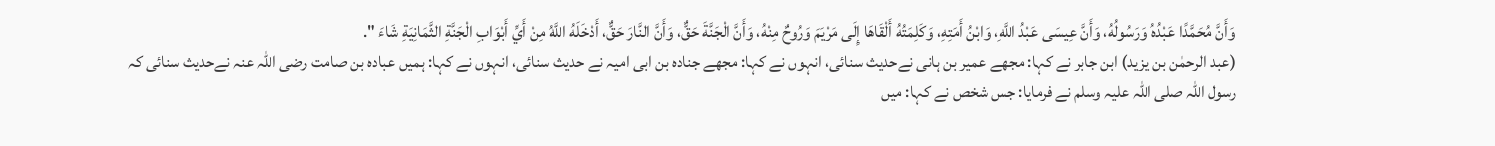وَأَنَّ مُحَمَّدًا عَبْدُهُ وَرَسُولُهُ، وَأَنَّ عِيسَى عَبْدُ اللَّهِ، وَابْنُ أَمَتِهِ، وَكَلِمَتُهُ أَلْقَاهَا إِلَى مَرْيَمَ وَرُوحٌ مِنْهُ، وَأَنَّ الْجَنَّةَ حَقٌّ، وَأَنَّ النَّارَ حَقٌّ، أَدْخَلَهُ اللَّهُ مِنْ أَيِّ أَبْوَابِ الْجَنَّةِ الثَّمَانِيَةِ شَاءَ ".
(عبد الرحمٰن بن یزید) ابن جابر نے کہا: مجھے عمیر بن ہانی نےحدیث سنائی، انہوں نے کہا: مجھے جنادہ بن ابی امیہ نے حدیث سنائی، انہوں نے کہا: ہمیں عبادہ بن صامت رضی اللہ عنہ نےحدیث سنائی کہ رسول اللہ صلی اللہ علیہ وسلم نے فرمایا: جس شخص نے کہا: میں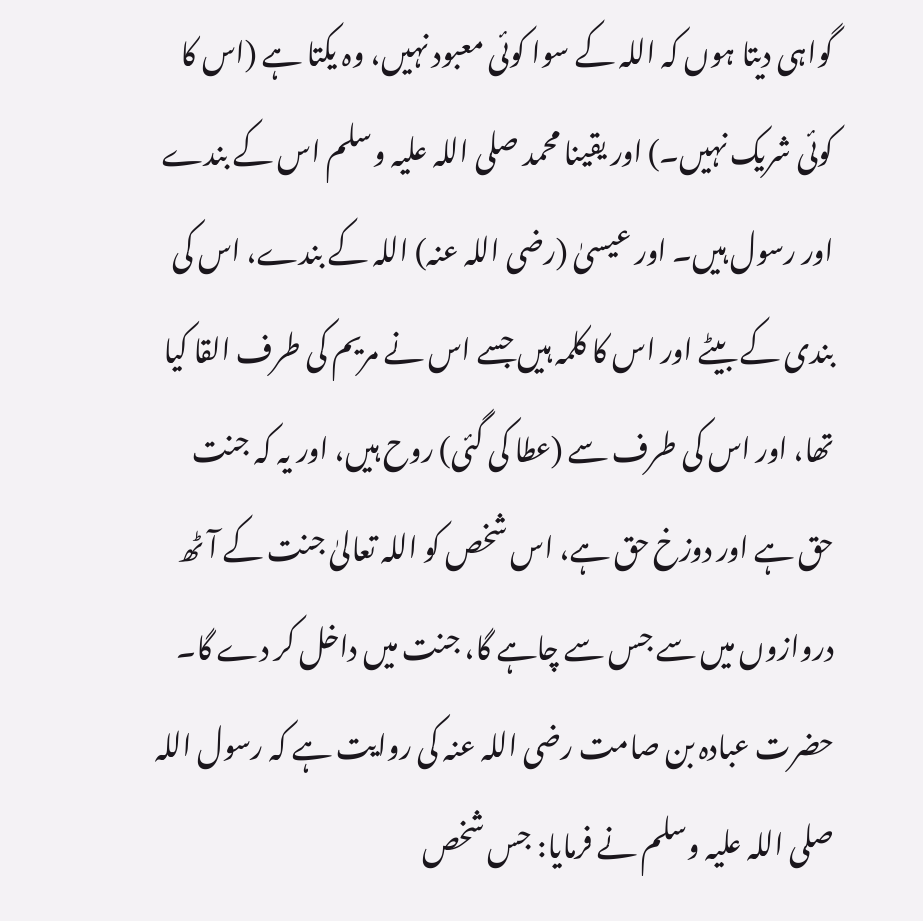گواہی دیتا ہوں کہ اللہ کے سوا کوئی معبود نہیں، وہ یکتا ہے (اس کا کوئی شریک نہیں۔) اور یقینا محمد صلی اللہ علیہ وسلم اس کے بندے اور رسول ہیں۔ اور عیسیٰ (رضی اللہ عنہ) اللہ کے بندے، اس کی بندی کے بیٹے اور اس کا کلمہ ہیں جسے اس نے مریم کی طرف القا کیا تھا، اور اس کی طرف سے (عطا کی گئی) روح ہیں، اور یہ کہ جنت حق ہے اور دوزخ حق ہے، اس شخص کو اللہ تعالیٰ جنت کے آٹھ دروازوں میں سے جس سے چاہے گا، جنت میں داخل کر دے گا۔
حضرت عبادہ بن صامت رضی اللہ عنہ کی روایت ہے کہ رسول اللہ صلی اللہ علیہ وسلم نے فرمایا: جس شخص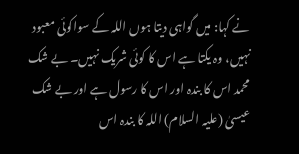نے کہا: میں گواہی دیتا ہوں اللہ کے سواکوئی معبود نہیں، وہ یکتا ہے اس کا کوئی شریک نہیں۔ بے شک محمد اس کا بندہ اور اس کا رسول ہے اور بے شک عیسیٰ (علیہ السلام) اللہ کا بندہ اس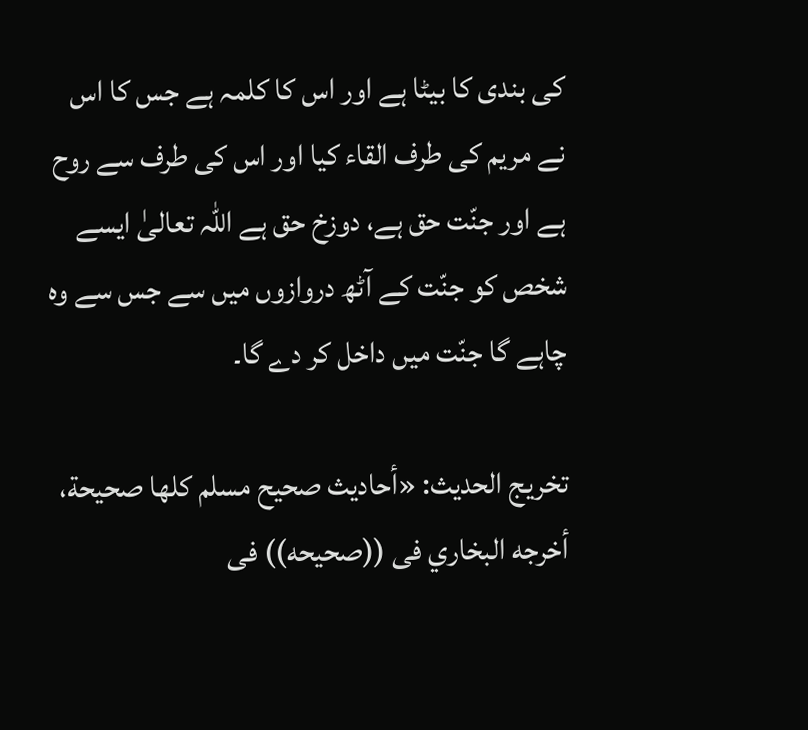کی بندی کا بیٹا ہے اور اس کا کلمہ ہے جس کا اس نے مریم کی طرف القاء کیا اور اس کی طرف سے روح ہے اور جنّت حق ہے، دوزخ حق ہے اللہ تعالیٰ ایسے شخص کو جنّت کے آٹھ دروازوں میں سے جس سے وہ چاہے گا جنّت میں داخل کر دے گا۔

تخریج الحدیث: «أحاديث صحيح مسلم كلها صحيحة، أخرجه البخاري فى ((صحيحه)) فى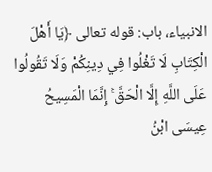الانبياء، باب: قوله تعالى ﴿يَا أَهْلَ الْكِتَابِ لَا تَغْلُوا فِي دِينِكُمْ وَلَا تَقُولُوا عَلَى اللَّهِ إِلَّا الْحَقَّ ۚ إِنَّمَا الْمَسِيحُ عِيسَى ابْنُ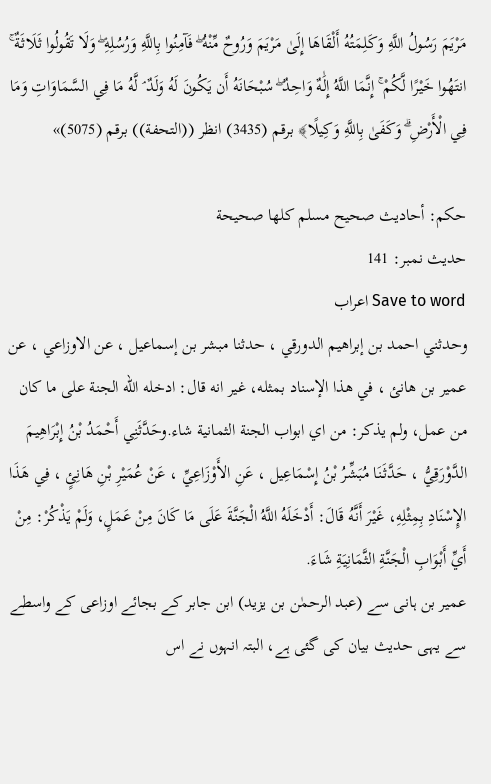مَرْيَمَ رَسُولُ اللَّهِ وَكَلِمَتُهُ أَلْقَاهَا إِلَىٰ مَرْيَمَ وَرُوحٌ مِّنْهُ ۖ فَآمِنُوا بِاللَّهِ وَرُسُلِهِ ۖ وَلَا تَقُولُوا ثَلَاثَةٌ ۚ انتَهُوا خَيْرًا لَّكُمْ ۚ إِنَّمَا اللَّهُ إِلَٰهٌ وَاحِدٌ ۖ سُبْحَانَهُ أَن يَكُونَ لَهُ وَلَدٌ ۘ لَّهُ مَا فِي السَّمَاوَاتِ وَمَا فِي الْأَرْضِ ۗ وَكَفَىٰ بِاللَّهِ وَكِيلًا﴾ برقم (3435) انظر ((التحفة)) برقم (5075)»

حكم: أحاديث صحيح مسلم كلها صحيحة
حدیث نمبر: 141
Save to word اعراب
وحدثني احمد بن إبراهيم الدورقي ، حدثنا مبشر بن إسماعيل ، عن الاوزاعي ، عن عمير بن هانئ ، في هذا الإسناد بمثله، غير انه قال: ادخله الله الجنة على ما كان من عمل، ولم يذكر: من اي ابواب الجنة الثمانية شاء.وحَدَّثَنِي أَحْمَدُ بْنُ إِبْرَاهِيمَ الدَّوْرَقِيُّ ، حَدَّثَنَا مُبَشِّرُ بْنُ إِسْمَاعِيل ، عَنِ الأَوْزَاعِيِّ ، عَنْ عُمَيْرِ بْنِ هَانِئٍ ، فِي هَذَا الإِسْنَادِ بِمِثْلِهِ، غَيْرَ أَنَّهُ قَالَ: أَدْخَلَهُ اللَّهُ الْجَنَّةَ عَلَى مَا كَانَ مِنْ عَمَلٍ، وَلَمْ يَذْكُرْ: مِنْ أَيِّ أَبْوَابِ الْجَنَّةِ الثَّمَانِيَةِ شَاءَ.
عمیر بن ہانی سے (عبد الرحمٰن بن یزید) ابن جابر کے بجائے اوزاعی کے واسطے سے یہی حدیث بیان کی گئی ہے، البتہ انہوں نے اس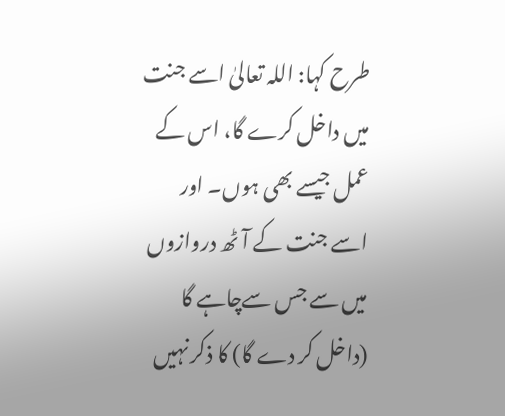طرح کہا: اللہ تعالیٰ اسے جنت میں داخل کرے گا، اس کے عمل جیسے بھی ہوں۔ اور اسے جنت کے آٹھ دروازوں میں سے جس سےچاہے گا (داخل کر دے گا) کا ذکر نہیں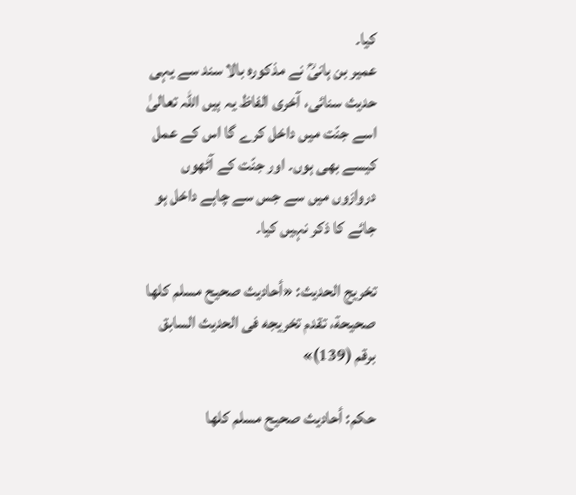کیا۔
عمیر بن ہانیؒ نے مذکورہ بالا سند سے یہی حدیث سنائی، آخری الفاظ یہ ہیں اللہ تعالیٰ اسے جنّت میں داخل کرے گا اس کے عمل کیسے بھی ہوں۔ اور جنّت کے آٹھوں دروازوں میں سے جس سے چاہے داخل ہو جائے کا ذکر نہیں کیا۔

تخریج الحدیث: «أحاديث صحيح مسلم كلها صحيحة، تقدم تخريجه فى الحديث السابق برقم (139)»

حكم: أحاديث صحيح مسلم كلها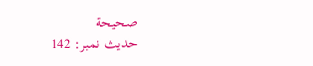صحيحة
حدیث نمبر: 142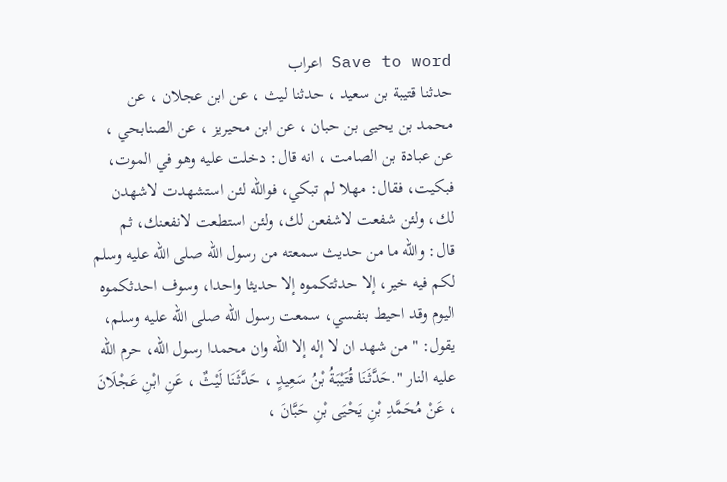Save to word اعراب
حدثنا قتيبة بن سعيد ، حدثنا ليث ، عن ابن عجلان ، عن محمد بن يحيى بن حبان ، عن ابن محيريز ، عن الصنابحي ، عن عبادة بن الصامت ، انه قال: دخلت عليه وهو في الموت، فبكيت، فقال: مهلا لم تبكي، فوالله لئن استشهدت لاشهدن لك، ولئن شفعت لاشفعن لك، ولئن استطعت لانفعنك، ثم قال: والله ما من حديث سمعته من رسول الله صلى الله عليه وسلم لكم فيه خير، إلا حدثتكموه إلا حديثا واحدا، وسوف احدثكموه اليوم وقد احيط بنفسي، سمعت رسول الله صلى الله عليه وسلم، يقول: " من شهد ان لا إله إلا الله وان محمدا رسول الله، حرم الله عليه النار ".حَدَّثَنَا قُتَيْبَةُ بْنُ سَعِيدٍ ، حَدَّثَنَا لَيْثٌ ، عَنِ ابْنِ عَجْلَانَ ، عَنْ مُحَمَّدِ بْنِ يَحْيَى بْنِ حَبَّانَ ،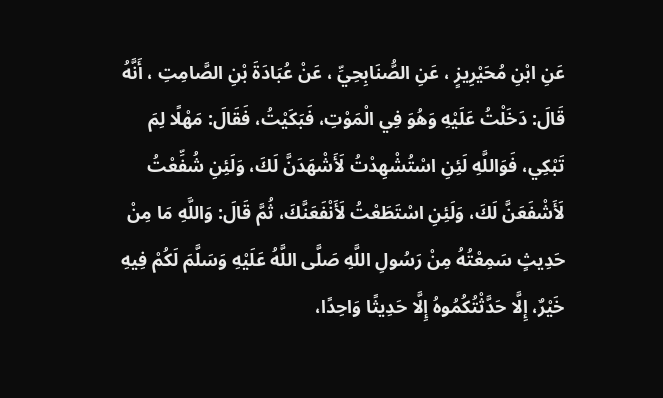عَنِ ابْنِ مُحَيْرِيزٍ ، عَنِ الصُّنَابِحِيِّ ، عَنْ عُبَادَةَ بْنِ الصَّامِتِ ، أَنَّهُ قَالَ: دَخَلْتُ عَلَيْهِ وَهُوَ فِي الْمَوْتِ، فَبَكَيْتُ، فَقَالَ: مَهْلًا لِمَ تَبْكِي، فَوَاللَّهِ لَئِنِ اسْتُشْهِدْتُ لَأَشْهَدَنَّ لَكَ، وَلَئِنِ شُفِّعْتُ لَأَشْفَعَنَّ لَكَ، وَلَئِنِ اسْتَطَعْتُ لَأَنْفَعَنَّكَ، ثُمَّ قَالَ: وَاللَّهِ مَا مِنْ حَدِيثٍ سَمِعْتُهُ مِنْ رَسُولِ اللَّهِ صَلَّى اللَّهُ عَلَيْهِ وَسَلَّمَ لَكُمْ فِيهِ خَيْرٌ، إِلَّا حَدَّثْتُكُمُوهُ إِلَّا حَدِيثًا وَاحِدًا،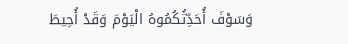وَسَوْفَ أُحَدِّثُكُمُوهُ الْيَوْمَ وَقَدْ أُحِيطَ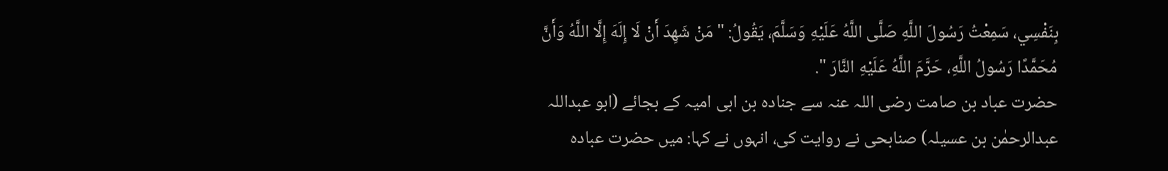بِنَفْسِي، سَمِعْتُ رَسُولَ اللَّهِ صَلَّى اللَّهُ عَلَيْهِ وَسَلَّمَ، يَقُولُ: " مَنْ شَهِدَ أَنْ لَا إِلَهَ إِلَّا اللَّهُ وَأَنَّ مُحَمَّدًا رَسُولُ اللَّهِ، حَرَّمَ اللَّهُ عَلَيْهِ النَّارَ ".
حضرت عباد بن صامت رضی اللہ عنہ سے جنادہ بن ابی امیہ کے بجائے (ابو عبداللہ عبدالرحمٰن بن عسیلہ) صنابحی نے روایت کی، انہوں نے کہا: میں حضرت عبادہ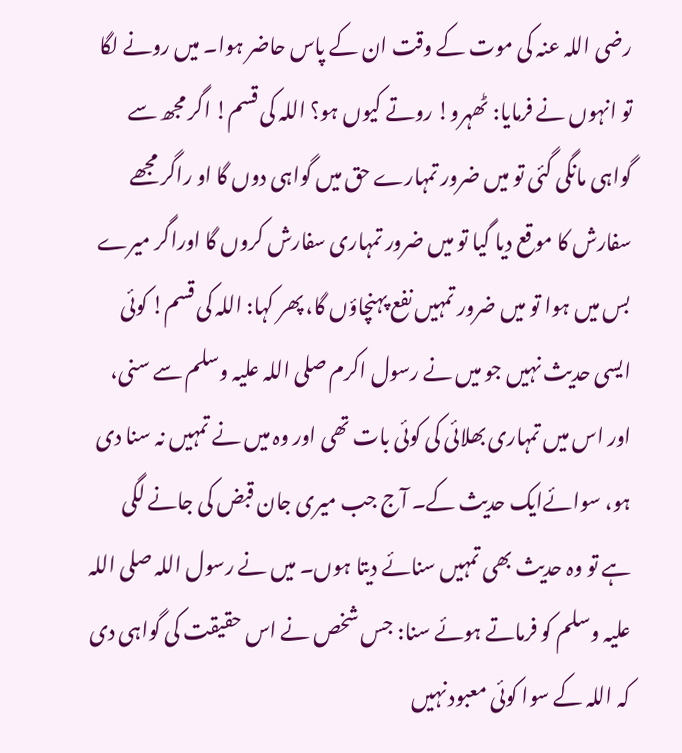رضی اللہ عنہ کی موت کے وقت ان کے پاس حاضر ہوا۔ میں رونے لگا تو انہوں نے فرمایا: ٹھہرو! روتے کیوں ہو؟ اللہ کی قسم! اگر مجھ سے گواہی مانگی گئی تو میں ضرور تمہارے حق میں گواہی دوں گا او راگر مجھے سفارش کا موقع دیا گیا تو میں ضرور تمہاری سفارش کروں گا اوراگر میرے بس میں ہوا تو میں ضرور تمہیں نفع پہنچاؤں گا، پھر کہا: اللہ کی قسم! کوئی ایسی حدیث نہیں جو میں نے رسول اکرم صلی اللہ علیہ وسلم سے سنی، اور اس میں تمہاری بھلائی کی کوئی بات تھی اور وہ میں نے تمہیں نہ سنا دی ہو، سوائےایک حدیث کے۔ آج جب میری جان قبض کی جانے لگی ہے تو وہ حدیث بھی تمہیں سنائے دیتا ہوں۔ میں نے رسول اللہ صلی اللہ علیہ وسلم کو فرماتے ہوئے سنا: جس شخص نے اس حقیقت کی گواہی دی کہ اللہ کے سوا کوئی معبود نہیں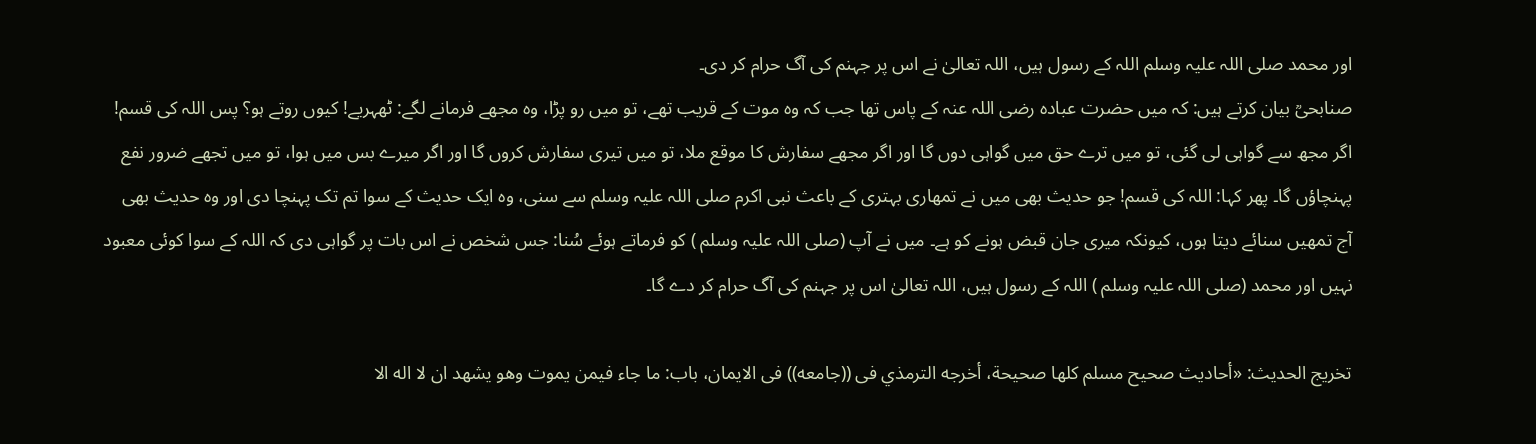اور محمد صلی اللہ علیہ وسلم اللہ کے رسول ہیں، اللہ تعالیٰ نے اس پر جہنم کی آگ حرام کر دی۔
صنابحیؒ بیان کرتے ہیں: کہ میں حضرت عبادہ رضی اللہ عنہ کے پاس تھا جب کہ وہ موت کے قریب تھے، تو میں رو پڑا، وہ مجھے فرمانے لگے: ٹھہریے! کیوں روتے ہو؟ پس اللہ کی قسم! اگر مجھ سے گواہی لی گئی، تو میں ترے حق میں گواہی دوں گا اور اگر مجھے سفارش کا موقع ملا، تو میں تیری سفارش کروں گا اور اگر میرے بس میں ہوا، تو میں تجھے ضرور نفع پہنچاؤں گا۔ پھر کہا: اللہ کی قسم! جو حدیث بھی میں نے تمھاری بہتری کے باعث نبی اکرم صلی اللہ علیہ وسلم سے سنی، وہ ایک حدیث کے سوا تم تک پہنچا دی اور وہ حدیث بھی آج تمھیں سنائے دیتا ہوں، کیونکہ میری جان قبض ہونے کو ہے۔ میں نے آپ (صلی اللہ علیہ وسلم ) کو فرماتے ہوئے سُنا: جس شخص نے اس بات پر گواہی دی کہ اللہ کے سوا کوئی معبود نہیں اور محمد (صلی اللہ علیہ وسلم ) اللہ کے رسول ہیں، اللہ تعالیٰ اس پر جہنم کی آگ حرام کر دے گا۔

تخریج الحدیث: «أحاديث صحيح مسلم كلها صحيحة، أخرجه الترمذي فى ((جامعه)) فى الايمان، باب: ما جاء فيمن يموت وهو يشهد ان لا اله الا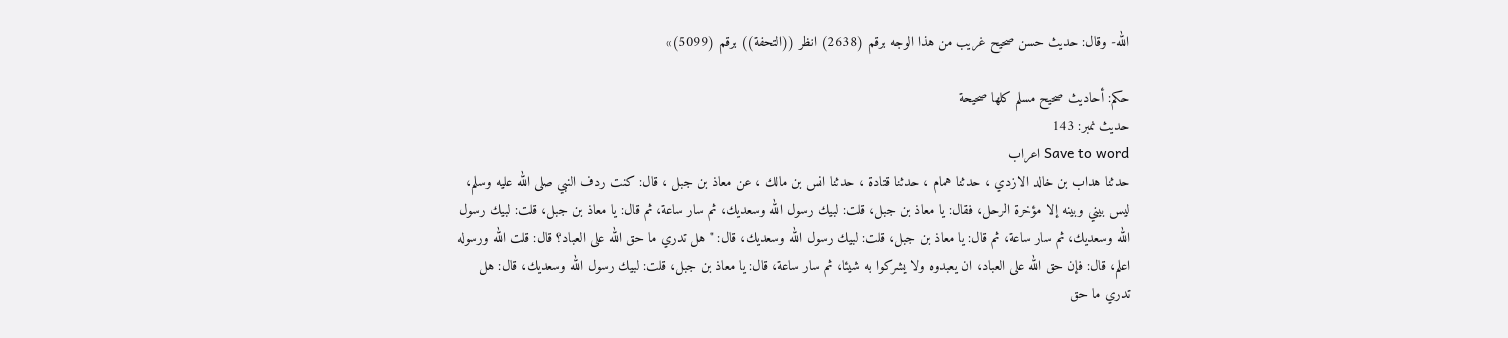الله- وقال: حديث حسن صحيح غريب من هذا الوجه برقم (2638) انظر ((التحفة)) برقم (5099)»

حكم: أحاديث صحيح مسلم كلها صحيحة
حدیث نمبر: 143
Save to word اعراب
حدثنا هداب بن خالد الازدي ، حدثنا همام ، حدثنا قتادة ، حدثنا انس بن مالك ، عن معاذ بن جبل ، قال: كنت ردف النبي صلى الله عليه وسلم، ليس بيني وبينه إلا مؤخرة الرحل، فقال: يا معاذ بن جبل، قلت: لبيك رسول الله وسعديك، ثم سار ساعة، ثم قال: يا معاذ بن جبل، قلت: لبيك رسول الله وسعديك، ثم سار ساعة، ثم قال: يا معاذ بن جبل، قلت: لبيك رسول الله وسعديك، قال: " هل تدري ما حق الله على العباد؟ قال: قلت الله ورسوله اعلم، قال: فإن حق الله على العباد، ان يعبدوه ولا يشركوا به شيئا، ثم سار ساعة، قال: يا معاذ بن جبل، قلت: لبيك رسول الله وسعديك، قال: هل تدري ما حق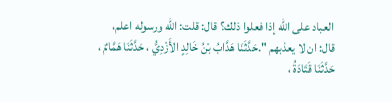العباد على الله إذا فعلوا ذلك؟ قال: قلت: الله ورسوله اعلم، قال: ان لا يعذبهم ".حَدَّثَنَا هَدَّابُ بْنُ خَالِدٍ الأَزْدِيُّ ، حَدَّثَنَا هَمَّامٌ ، حَدَّثَنَا قَتَادَةُ ،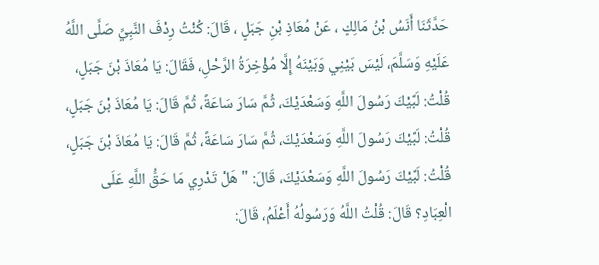حَدَّثَنَا أَنَسُ بْنُ مَالِكٍ ، عَنْ مُعَاذِ بْنِ جَبَلٍ ، قَالَ: كُنْتُ رِدْفَ النَّبِيِّ صَلَّى اللَّهُ عَلَيْهِ وَسَلَّمَ، لَيْسَ بَيْنِي وَبَيْنَهُ إِلَّا مُؤْخِرَةُ الرَّحْلِ، فَقَالَ: يَا مُعَاذَ بْنَ جَبَلٍ، قُلْتُ: لَبَّيْكَ رَسُولَ اللَّهِ وَسَعْدَيْكَ، ثُمَّ سَارَ سَاعَةً، ثُمَّ قَالَ: يَا مُعَاذَ بْنَ جَبَلٍ، قُلْتُ: لَبَّيْكَ رَسُولَ اللَّهِ وَسَعْدَيْكَ، ثُمَّ سَارَ سَاعَةً، ثُمَّ قَالَ: يَا مُعَاذَ بْنَ جَبَلٍ، قُلْتُ: لَبَّيْكَ رَسُولَ اللَّهِ وَسَعْدَيْكَ، قَالَ: " هَلْ تَدْرِي مَا حَقُّ اللَّهِ عَلَى الْعِبَادِ؟ قَالَ: قُلْتُ اللَّهُ وَرَسُولُهُ أَعْلَمُ، قَالَ: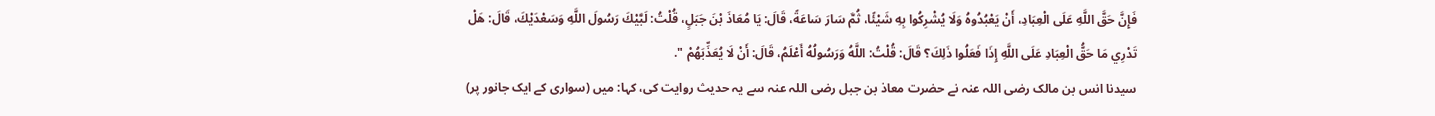فَإِنَّ حَقَّ اللَّهِ عَلَى الْعِبَادِ، أَنْ يَعْبُدُوهُ وَلَا يُشْرِكُوا بِهِ شَيْئًا، ثُمَّ سَارَ سَاعَةً، قَالَ: يَا مُعَاذَ بْنَ جَبَلٍ، قُلْتُ: لَبَّيْكَ رَسُولَ اللَّهِ وَسَعْدَيْكَ، قَالَ: هَلْ تَدْرِي مَا حَقُّ الْعِبَادِ عَلَى اللَّهِ إِذَا فَعَلُوا ذَلِكَ؟ قَالَ: قُلْتُ: اللَّهُ وَرَسُولُهُ أَعْلَمُ، قَالَ: أَنْ لَا يُعَذِّبَهُمْ ".
سیدنا انس بن مالک رضی اللہ عنہ نے حضرت معاذ بن جبل رضی اللہ عنہ سے یہ حدیث روایت کی، کہا: میں (سواری کے ایک جانور پر)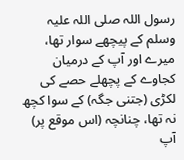رسول اللہ صلی اللہ علیہ وسلم کے پیچھے سوار تھا، میرے اور آپ کے درمیان کجاوے کے پچھلے حصے کی لکڑی (جتنی جگہ) کے سوا کچھ نہ تھا، چنانچہ (اس موقع پر) آپ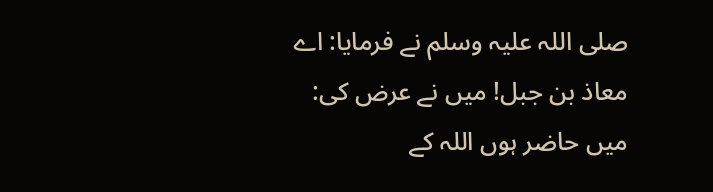صلی اللہ علیہ وسلم نے فرمایا: اے معاذ بن جبل! میں نے عرض کی: میں حاضر ہوں اللہ کے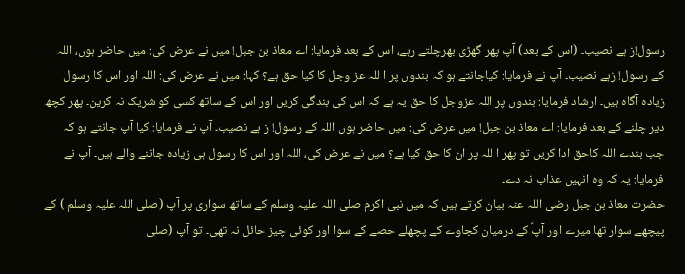رسول!ز ہے نصیب۔ (اس کے بعد) آپ پھر گھڑی بھرچلتے رہے، اس کے بعد فرمایا: اے معاذ بن جبل! میں نے عرض کی: میں حاضر ہوں، اللہ کے رسول! زہے نصیب۔ آپ نے فرمایا: کیاجانتے ہو کہ بندوں پر ا للہ عز وجل کا کیا حق ہے؟ کہا: میں نے عرض کی: اللہ اور اس کا رسول زیادہ آگاہ ہیں۔ ارشاد فرمایا: بندوں پر اللہ عزوجل کا حق یہ ہے کہ اس کی بندگی کریں اور اس کے ساتھ کسی کو شریک نہ کرین۔ پھر کچھ دیر چلنے کے بعد فرمایا: اے معاذ بن جبل! میں عرض کی: میں حاضر ہوں اللہ کے رسول! ز ہے نصیب۔ آپ نے فرمایا: کیا آپ جانتے ہو کہ جب بندے اللہ کاحق ادا کریں تو پھر ا للہ پر ان کا حق کیا ہے؟ میں نے عرض کی، اللہ اور اس کا رسول ہی زیادہ جاننے والے ہیں۔ آپ نے فرمایا: یہ کہ وہ انہیں عذاب نہ دے۔
حضرت معاذ بن جبل رضی اللہ عنہ بیان کرتے ہیں کہ میں نبی اکرم صلی اللہ علیہ وسلم کے ساتھ سواری پر آپ (صلی اللہ علیہ وسلم ) کے پیچھے سوار تھا میرے اور آپؐ کے درمیان کجاوے کے پچھلے حصے کے سوا اور کوئی چیز حائل نہ تھی۔ تو آپ (صلی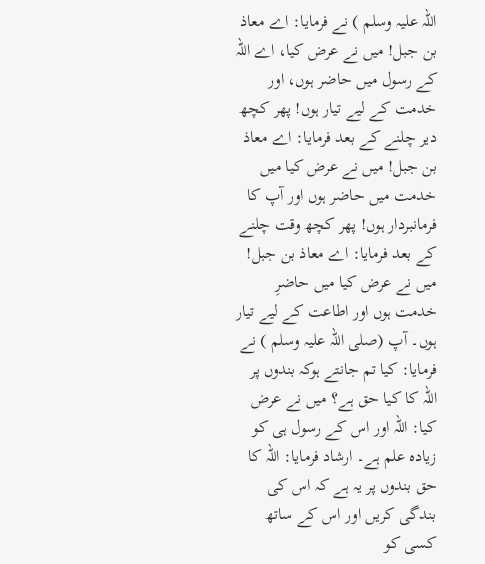اللہ علیہ وسلم ) نے فرمایا: اے معاذ بن جبل! میں نے عرض کیا، اے اللہ کے رسول میں حاضر ہوں، اور خدمت کے لیے تیار ہوں! پھر کچھ دیر چلنے کے بعد فرمایا: اے معاذ بن جبل! میں نے عرض کیا میں خدمت میں حاضر ہوں اور آپ کا فرمانبردار ہوں! پھر کچھ وقت چلنے کے بعد فرمایا: اے معاذ بن جبل! میں نے عرض کیا میں حاضرِ خدمت ہوں اور اطاعت کے لیے تیار ہوں۔ آپ (صلی اللہ علیہ وسلم ) نے فرمایا: کیا تم جانتے ہوکہ بندوں پر اللہ کا کیا حق ہے؟ میں نے عرض کیا: اللہ اور اس کے رسول ہی کو زیادہ علم ہے۔ ارشاد فرمایا: اللہ کا حق بندوں پر یہ ہے کہ اس کی بندگی کریں اور اس کے ساتھ کسی کو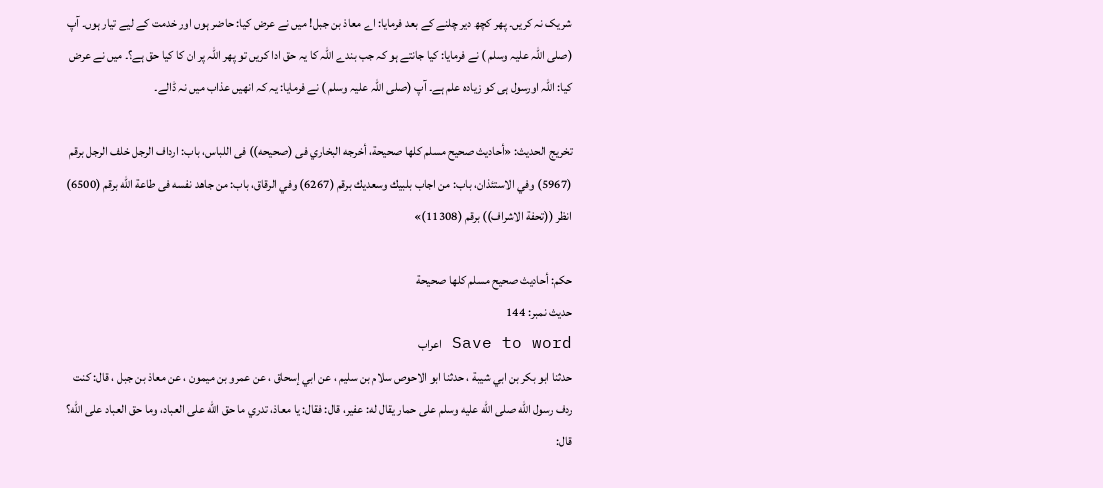شریک نہ کریں۔ پھر کچھ دیر چلنے کے بعد فرمایا: اے معاذ بن جبل! میں نے عرض کیا: حاضر ہوں اور خدمت کے لیے تیار ہوں۔ آپ (صلی اللہ علیہ وسلم ) نے فرمایا: کیا جانتے ہو کہ جب بندے اللہ کا یہ حق ادا کریں تو پھر اللہ پر ان کا کیا حق ہے؟۔ میں نے عرض کیا: اللہ اورسول ہی کو زیادہ علم ہے۔ آپ (صلی اللہ علیہ وسلم ) نے فرمایا: یہ کہ انھیں عذاب میں نہ ڈالے۔

تخریج الحدیث: «أحاديث صحيح مسلم كلها صحيحة، أخرجه البخاري فى (صحيحه)) فى اللباس، باب: ارداف الرجل خلف الرجل برقم (5967) وفي الاستئذان، باب: من اجاب بلبيك وسعديك برقم (6267) وفي الرقاق، باب: من جاهد نفسه فى طاعة الله برقم (6500) انظر ((تحفة الاشراف)) برقم (11308)»

حكم: أحاديث صحيح مسلم كلها صحيحة
حدیث نمبر: 144
Save to word اعراب
حدثنا ابو بكر بن ابي شيبة ، حدثنا ابو الاحوص سلام بن سليم ، عن ابي إسحاق ، عن عمرو بن ميمون ، عن معاذ بن جبل ، قال: كنت ردف رسول الله صلى الله عليه وسلم على حمار يقال له: عفير، قال: فقال: يا معاذ، تدري ما حق الله على العباد، وما حق العباد على الله؟ قال: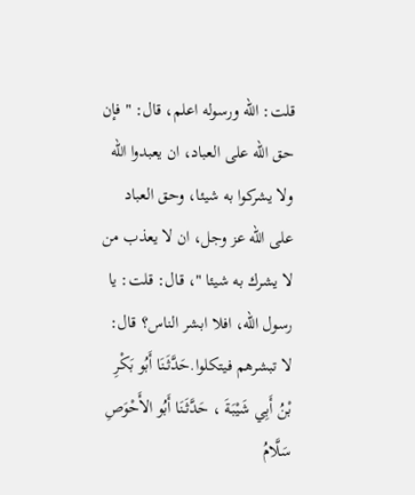قلت: الله ورسوله اعلم، قال: " فإن حق الله على العباد، ان يعبدوا الله ولا يشركوا به شيئا، وحق العباد على الله عز وجل، ان لا يعذب من لا يشرك به شيئا "، قال: قلت: يا رسول الله، افلا ابشر الناس؟ قال: لا تبشرهم فيتكلوا.حَدَّثَنَا أَبُو بَكْرِ بْنُ أَبِي شَيْبَةَ ، حَدَّثَنَا أَبُو الأَحْوَصِ سَلَّامُ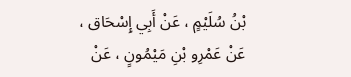بْنُ سُلَيْمٍ ، عَنْ أَبِي إِسْحَاق ، عَنْ عَمْرِو بْنِ مَيْمُونٍ ، عَنْ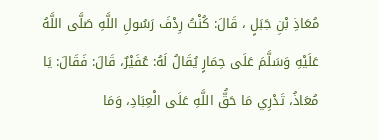مُعَاذِ بْنِ جَبَلٍ ، قَالَ: كُنْتُ رِدْفَ رَسُولِ اللَّهِ صَلَّى اللَّهُ عَلَيْهِ وَسَلَّمَ عَلَى حِمَارٍ يُقَالُ لَهُ: عُفَيْرٌ، قَالَ: فَقَالَ: يَا مُعَاذُ، تَدْرِي مَا حَقُّ اللَّهِ عَلَى الْعِبَادِ، وَمَا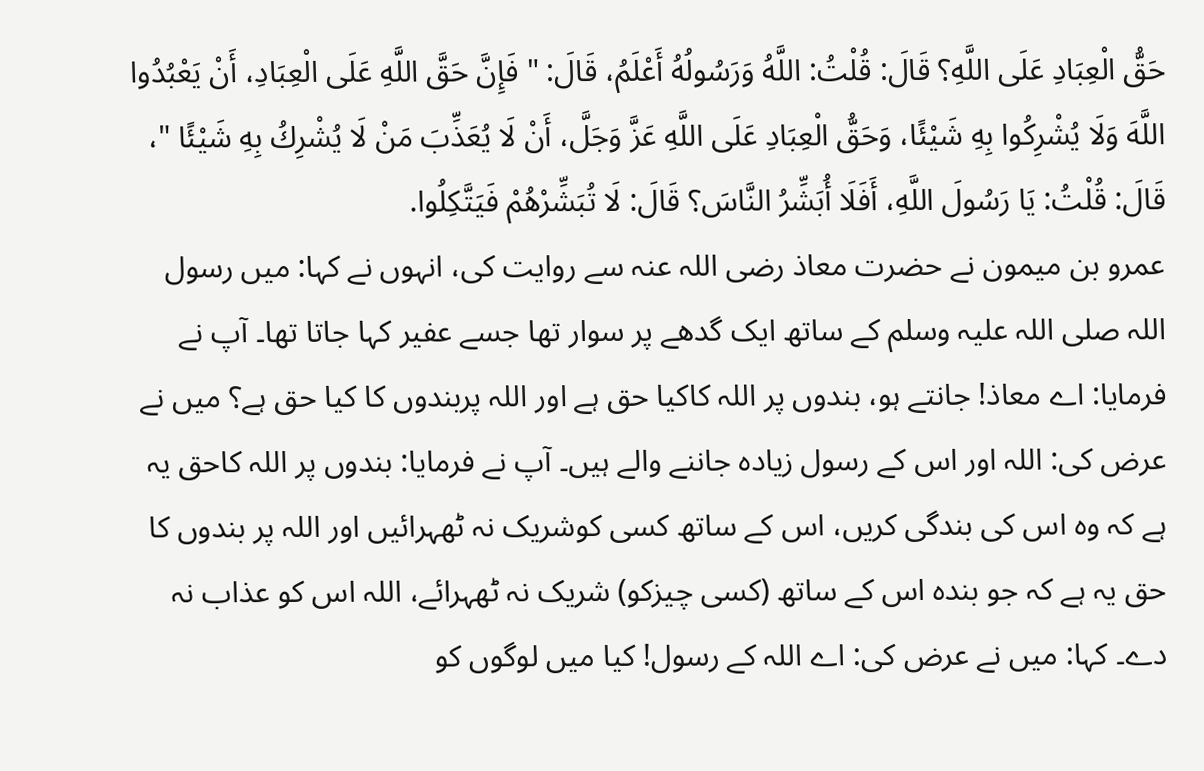حَقُّ الْعِبَادِ عَلَى اللَّهِ؟ قَالَ: قُلْتُ: اللَّهُ وَرَسُولُهُ أَعْلَمُ، قَالَ: " فَإِنَّ حَقَّ اللَّهِ عَلَى الْعِبَادِ، أَنْ يَعْبُدُوا اللَّهَ وَلَا يُشْرِكُوا بِهِ شَيْئًا، وَحَقُّ الْعِبَادِ عَلَى اللَّهِ عَزَّ وَجَلَّ، أَنْ لَا يُعَذِّبَ مَنْ لَا يُشْرِكُ بِهِ شَيْئًا "، قَالَ: قُلْتُ: يَا رَسُولَ اللَّهِ، أَفَلَا أُبَشِّرُ النَّاسَ؟ قَالَ: لَا تُبَشِّرْهُمْ فَيَتَّكِلُوا.
عمرو بن میمون نے حضرت معاذ رضی اللہ عنہ سے روایت کی، انہوں نے کہا: میں رسول اللہ صلی اللہ علیہ وسلم کے ساتھ ایک گدھے پر سوار تھا جسے عفیر کہا جاتا تھا۔ آپ نے فرمایا: اے معاذ! جانتے ہو، بندوں پر اللہ کاکیا حق ہے اور اللہ پربندوں کا کیا حق ہے؟ میں نے عرض کی: اللہ اور اس کے رسول زیادہ جاننے والے ہیں۔ آپ نے فرمایا: بندوں پر اللہ کاحق یہ ہے کہ وہ اس کی بندگی کریں، اس کے ساتھ کسی کوشریک نہ ٹھہرائیں اور اللہ پر بندوں کا حق یہ ہے کہ جو بندہ اس کے ساتھ (کسی چیزکو) شریک نہ ٹھہرائے، اللہ اس کو عذاب نہ دے۔ کہا: میں نے عرض کی: اے اللہ کے رسول! کیا میں لوگوں کو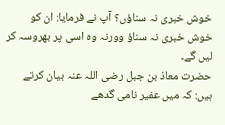خوش خبری نہ سناؤں؟ آپ نے فرمایا: ان کو خوش خبری نہ سناؤ وورنہ وہ اسی پر بھروسہ کر لیں گے۔
حضرت معاذ بن جبل رضی اللہ عنہ بیان کرتے ہیں: کہ میں عفیر نامی گدھے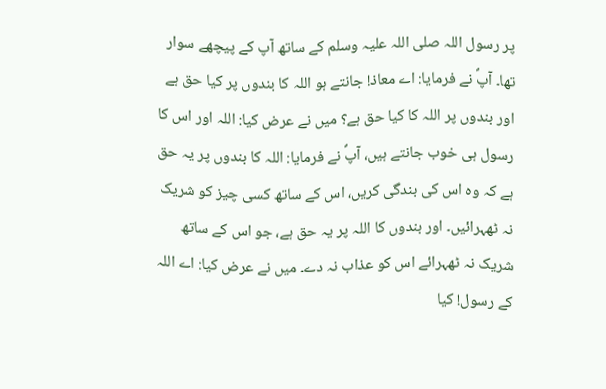پر رسول اللہ صلی اللہ علیہ وسلم کے ساتھ آپ کے پیچھے سوار تھا۔ آپؐ نے فرمایا: اے معاذ! جانتے ہو اللہ کا بندوں پر کیا حق ہے اور بندوں پر اللہ کا کیا حق ہے؟ میں نے عرض کیا: اللہ اور اس کا رسول ہی خوب جانتے ہیں، آپؐ نے فرمایا: اللہ کا بندوں پر یہ حق ہے کہ وہ اس کی بندگی کریں، اس کے ساتھ کسی چیز کو شریک نہ ٹھہرائیں۔ اور بندوں کا اللہ پر یہ حق ہے، جو اس کے ساتھ شریک نہ ٹھہرائے اس کو عذاب نہ دے۔ میں نے عرض کیا: اے اللہ کے رسول! کیا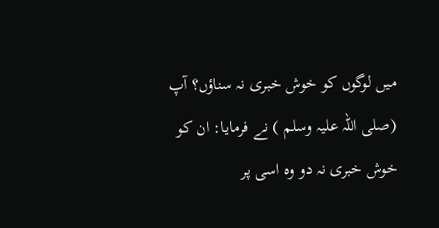میں لوگوں کو خوش خبری نہ سناؤں؟ آپ (صلی اللہ علیہ وسلم ) نے فرمایا: ان کو خوش خبری نہ دو وہ اسی پر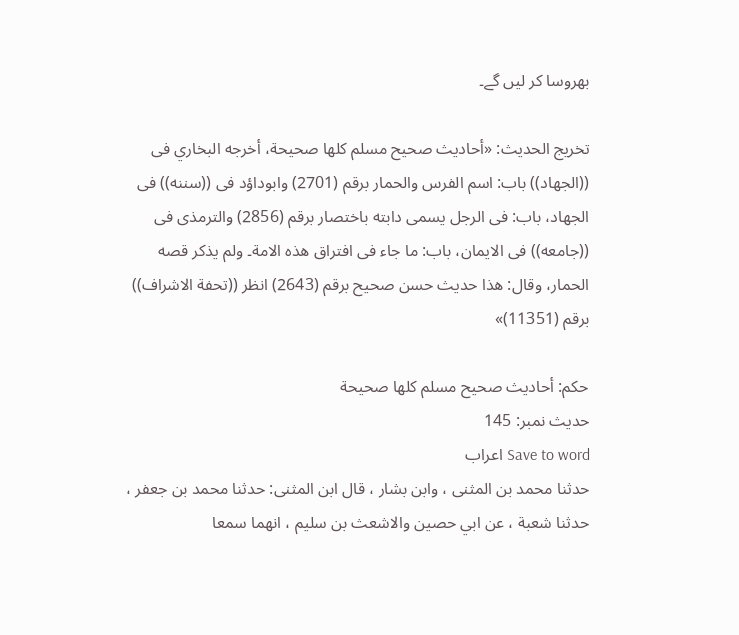بھروسا کر لیں گے۔

تخریج الحدیث: «أحاديث صحيح مسلم كلها صحيحة، أخرجه البخاري فى ((الجهاد)) باب: اسم الفرس والحمار برقم (2701) وابوداؤد فى ((سننه)) فى الجهاد، باب: فى الرجل يسمى دابته باختصار برقم (2856) والترمذى فى ((جامعه)) فى الايمان، باب: ما جاء فى افتراق هذه الامة۔ ولم يذكر قصه الحمار، وقال: هذا حديث حسن صحيح برقم (2643) انظر ((تحفة الاشراف)) برقم (11351)»

حكم: أحاديث صحيح مسلم كلها صحيحة
حدیث نمبر: 145
Save to word اعراب
حدثنا محمد بن المثنى ، وابن بشار ، قال ابن المثنى: حدثنا محمد بن جعفر ، حدثنا شعبة ، عن ابي حصين والاشعث بن سليم ، انهما سمعا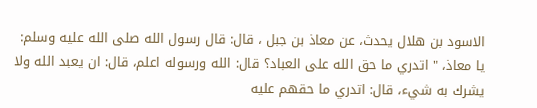الاسود بن هلال يحدث، عن معاذ بن جبل ، قال: قال رسول الله صلى الله عليه وسلم: يا معاذ، " اتدري ما حق الله على العباد؟ قال: الله ورسوله اعلم، قال: ان يعبد الله ولا يشرك به شيء، قال: اتدري ما حقهم عليه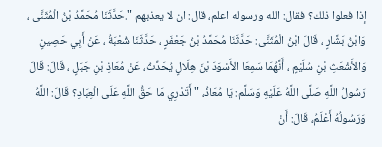إذا فعلوا ذلك؟ فقال: الله ورسوله اعلم، قال: ان لا يعذبهم ".حَدَّثَنَا مُحَمَّدُ بْنُ الْمُثَنَّى ، وَابْنُ بَشَّارٍ ، قَالَ ابْنُ الْمُثَنَّى: حَدَّثَنَا مُحَمَّدُ بْنُ جَعْفَرٍ ، حَدَّثَنَا شُعْبَةُ ، عَنْ أَبِي حَصِينٍ وَالأَشْعَثِ بْنِ سُلَيْمٍ ، أَنَّهُمَا سَمِعَا الأَسْوَدَ بْنَ هِلَالٍ يُحَدِّثُ، عَنْ مُعَاذِ بْنِ جَبَلٍ ، قَالَ: قَالَ رَسُولُ اللَّهِ صَلَّى اللَّهُ عَلَيْهِ وَسَلَّم: يَا مُعَاذُ، " أَتَدْرِي مَا حَقُّ اللَّهِ عَلَى الْعِبَادِ؟ قَالَ: اللَّهُ وَرَسُولُهُ أَعْلَمُ، قَالَ: أَنْ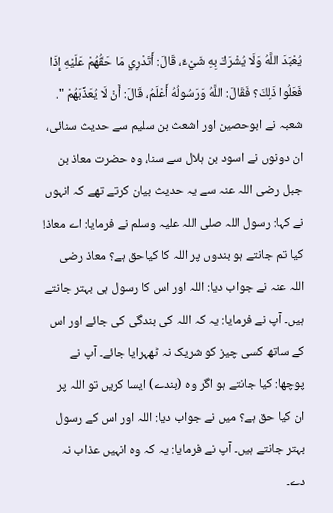يُعْبَدَ اللَّهُ وَلَا يُشْرَكَ بِهِ شَيْءٌ، قَالَ: أَتَدْرِي مَا حَقُّهُمْ عَلَيْهِ إِذَا فَعَلُوا ذَلِكَ؟ فَقَالَ: اللَّهُ وَرَسُولُهُ أَعْلَمُ، قَالَ: أَنْ لَا يُعَذِّبَهُمْ ".
شعبہ نے ابوحصین اور اشعث بن سلیم سے حدیث سنائی، ان دونوں نے اسود بن ہلال سے سنا، وہ حضرت معاذ بن جبل رضی اللہ عنہ سے یہ حدیث بیان کرتے تھے کہ انہوں نے کہا: رسول اللہ صلی اللہ علیہ وسلم نے فرمایا: اے معاذ! کیا تم جانتے ہو بندوں پر اللہ کا کیاحق ہے؟ معاذ رضی اللہ عنہ نے جواب دیا: اللہ اور اس کا رسول ہی بہتر جانتے ہیں۔ آپ نے فرمایا: یہ کہ اللہ کی بندگی کی جائے اور اس کے ساتھ کسی چیز کو شریک نہ ٹھہرایا جائے۔ آپ نے پوچھا: کیا جانتے ہو اگر وہ (بندے) ایسا کریں تو اللہ پر ان کیا حق ہے؟ میں نے جواب دیا: اللہ اور اس کے رسول بہتر جانتے ہیں۔ آپ نے فرمایا: یہ کہ وہ انہیں عذاب نہ دے۔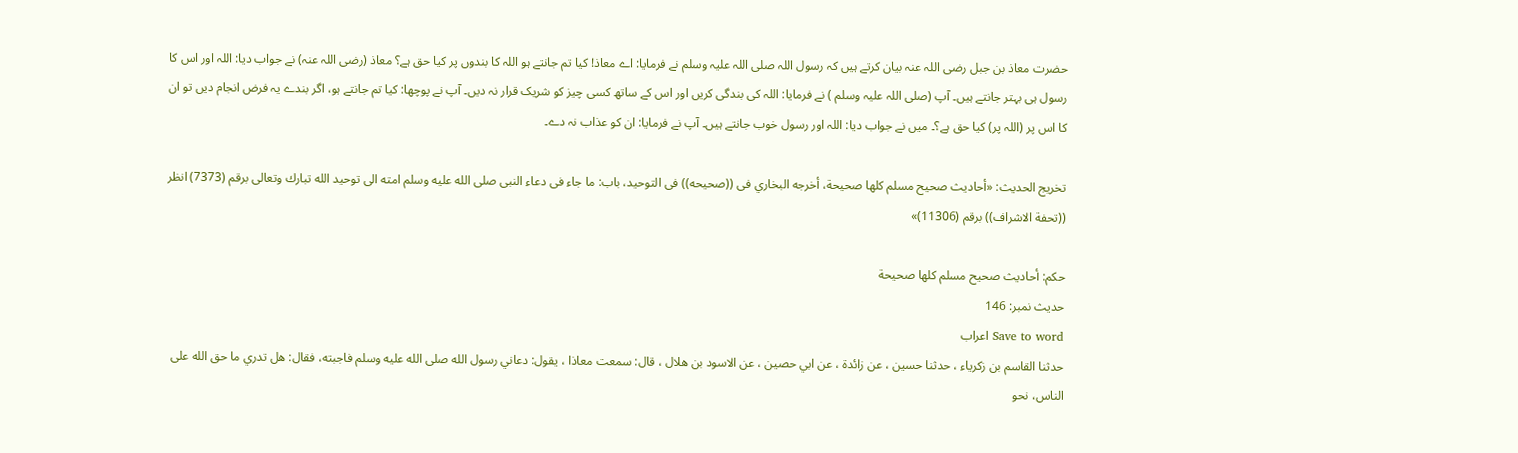حضرت معاذ بن جبل رضی اللہ عنہ بیان کرتے ہیں کہ رسول اللہ صلی اللہ علیہ وسلم نے فرمایا: اے معاذ! کیا تم جانتے ہو اللہ کا بندوں پر کیا حق ہے؟ معاذ (رضی اللہ عنہ) نے جواب دیا: اللہ اور اس کا رسول ہی بہتر جانتے ہیں۔ آپ (صلی اللہ علیہ وسلم ) نے فرمایا: اللہ کی بندگی کریں اور اس کے ساتھ کسی چیز کو شریک قرار نہ دیں۔ آپ نے پوچھا: کیا تم جانتے ہو، اگر بندے یہ فرض انجام دیں تو ان کا اس پر (اللہ پر) کیا حق ہے؟۔ میں نے جواب دیا: اللہ اور رسول خوب جانتے ہیں۔ آپ نے فرمایا: ان کو عذاب نہ دے۔

تخریج الحدیث: «أحاديث صحيح مسلم كلها صحيحة، أخرجه البخاري فى ((صحيحه)) فى التوحيد، باب: ما جاء فى دعاء النبى صلى الله عليه وسلم امته الى توحيد الله تبارك وتعالى برقم (7373) انظر ((تحفة الاشراف)) برقم (11306)»

حكم: أحاديث صحيح مسلم كلها صحيحة
حدیث نمبر: 146
Save to word اعراب
حدثنا القاسم بن زكرياء ، حدثنا حسين ، عن زائدة ، عن ابي حصين ، عن الاسود بن هلال ، قال: سمعت معاذا ، يقول: دعاني رسول الله صلى الله عليه وسلم فاجبته، فقال: هل تدري ما حق الله على الناس، نحو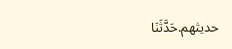حديثهم.حَدَّثَنَا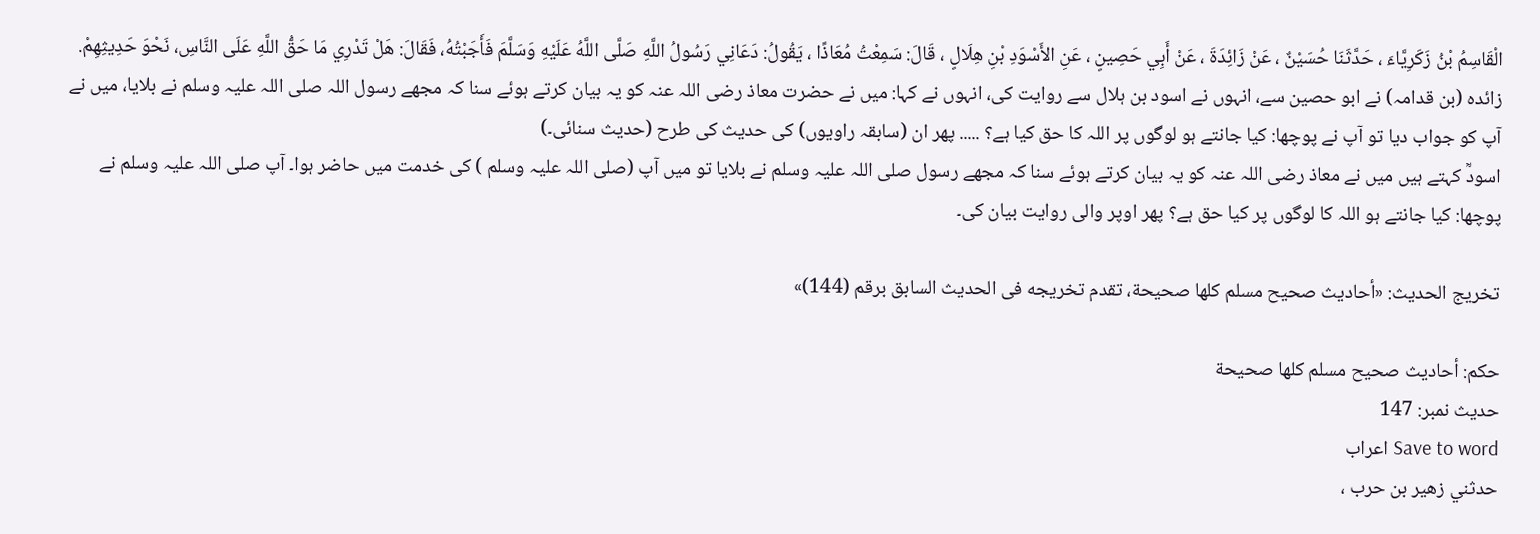الْقَاسِمُ بْنُ زَكَرِيَّاءَ ، حَدَّثَنَا حُسَيْنٌ ، عَنْ زَائِدَةَ ، عَنْ أَبِي حَصِينٍ ، عَنِ الأَسْوَدِ بْنِ هِلَالٍ ، قَالَ: سَمِعْتُ مُعَاذًا ، يَقُولُ: دَعَانِي رَسُولُ اللَّهِ صَلَّى اللَّهُ عَلَيْهِ وَسَلَّمَ فَأَجَبْتُهُ، فَقَالَ: هَلْ تَدْرِي مَا حَقُّ اللَّهِ عَلَى النَّاسِ، نَحْوَ حَدِيثِهِمْ.
زائدہ (بن قدامہ) نے ابو حصین سے، انہوں نے اسود بن ہلال سے روایت کی، انہوں نے کہا: میں نے حضرت معاذ رضی اللہ عنہ کو یہ بیان کرتے ہوئے سنا کہ مجھے رسول اللہ صلی اللہ علیہ وسلم نے بلایا، میں نے آپ کو جواب دیا تو آپ نے پوچھا: کیا جانتے ہو لوگوں پر اللہ کا حق کیا ہے؟ ..... پھر ان (سابقہ راویوں) کی حدیث کی طرح (حدیث سنائی۔)
اسودؒ کہتے ہیں میں نے معاذ رضی اللہ عنہ کو یہ بیان کرتے ہوئے سنا کہ مجھے رسول صلی اللہ علیہ وسلم نے بلایا تو میں آپ (صلی اللہ علیہ وسلم ) کی خدمت میں حاضر ہوا۔ آپ صلی اللہ علیہ وسلم نے پوچھا: کیا جانتے ہو اللہ کا لوگوں پر کیا حق ہے؟ پھر اوپر والی روایت بیان کی۔

تخریج الحدیث: «أحاديث صحيح مسلم كلها صحيحة، تقدم تخريجه فى الحديث السابق برقم (144)»

حكم: أحاديث صحيح مسلم كلها صحيحة
حدیث نمبر: 147
Save to word اعراب
حدثني زهير بن حرب ،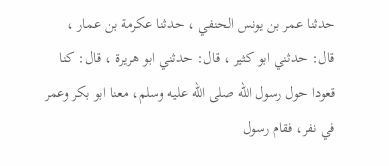حدثنا عمر بن يونس الحنفي ، حدثنا عكرمة بن عمار ، قال: حدثني ابو كثير ، قال: حدثني ابو هريرة ، قال: كنا قعودا حول رسول الله صلى الله عليه وسلم، معنا ابو بكر وعمر في نفر، فقام رسول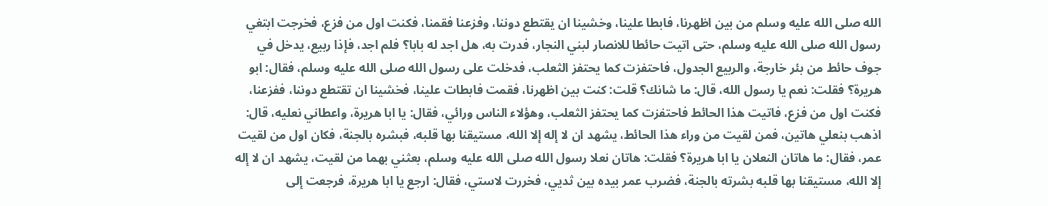الله صلى الله عليه وسلم من بين اظهرنا، فابطا علينا، وخشينا ان يقتطع دوننا، وفزعنا فقمنا، فكنت اول من فزع، فخرجت ابتغي رسول الله صلى الله عليه وسلم، حتى اتيت حائطا للانصار لبني النجار، فدرت به، هل اجد له بابا؟ فلم اجد، فإذا ربيع، يدخل في جوف حائط من بئر خارجة، والربيع الجدول، فاحتفزت كما يحتفز الثعلب، فدخلت على رسول الله صلى الله عليه وسلم، فقال: ابو هريرة؟ فقلت: نعم يا رسول الله، قال: ما شانك؟ قلت: كنت بين اظهرنا، فقمت فابطات علينا، فخشينا ان تقتطع دوننا، ففزعنا، فكنت اول من فزع، فاتيت هذا الحائط فاحتفزت كما يحتفز الثعلب، وهؤلاء الناس ورائي، فقال: يا ابا هريرة، واعطاني نعليه، قال: اذهب بنعلي هاتين، فمن لقيت من وراء هذا الحائط، يشهد ان لا إله إلا الله، مستيقنا بها قلبه، فبشره بالجنة، فكان اول من لقيت عمر، فقال: ما هاتان النعلان يا ابا هريرة؟ فقلت: هاتان نعلا رسول الله صلى الله عليه وسلم، بعثني بهما من لقيت، يشهد ان لا إله إلا الله، مستيقنا بها قلبه بشرته بالجنة، فضرب عمر بيده بين ثديي، فخررت لاستي، فقال: ارجع يا ابا هريرة، فرجعت إلى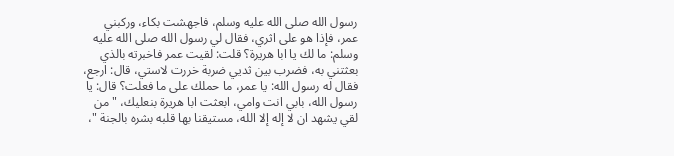رسول الله صلى الله عليه وسلم، فاجهشت بكاء، وركبني عمر، فإذا هو على اثري، فقال لي رسول الله صلى الله عليه وسلم: ما لك يا ابا هريرة؟ قلت: لقيت عمر فاخبرته بالذي بعثتني به، فضرب بين ثديي ضربة خررت لاستي، قال: ارجع، فقال له رسول الله: يا عمر، ما حملك على ما فعلت؟ قال: يا رسول الله، بابي انت وامي، ابعثت ابا هريرة بنعليك، " من لقي يشهد ان لا إله إلا الله، مستيقنا بها قلبه بشره بالجنة "،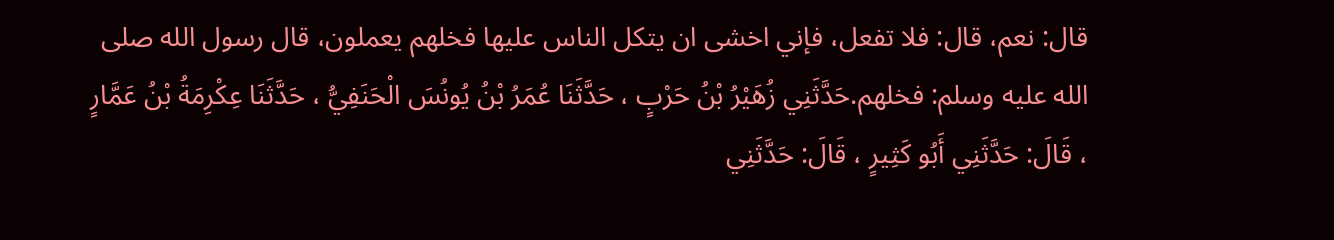قال: نعم، قال: فلا تفعل، فإني اخشى ان يتكل الناس عليها فخلهم يعملون، قال رسول الله صلى الله عليه وسلم: فخلهم.حَدَّثَنِي زُهَيْرُ بْنُ حَرْبٍ ، حَدَّثَنَا عُمَرُ بْنُ يُونُسَ الْحَنَفِيُّ ، حَدَّثَنَا عِكْرِمَةُ بْنُ عَمَّارٍ ، قَالَ: حَدَّثَنِي أَبُو كَثِيرٍ ، قَالَ: حَدَّثَنِي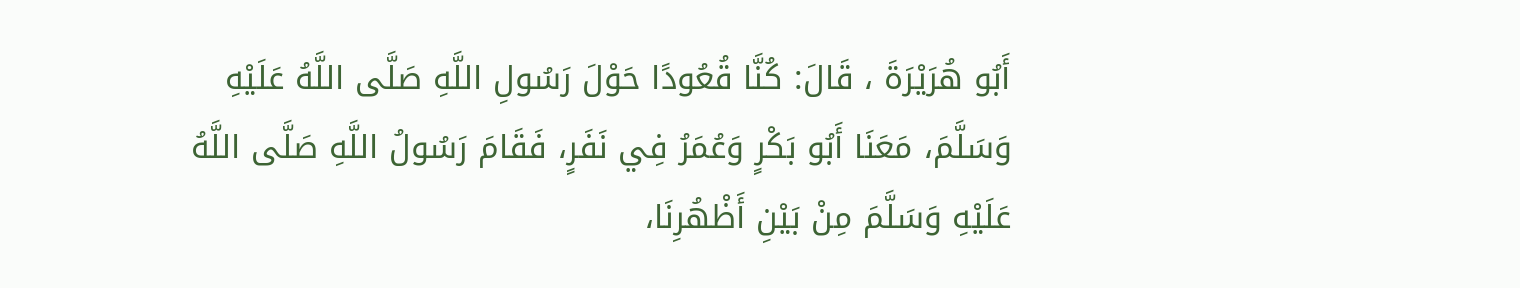أَبُو هُرَيْرَةَ ، قَالَ: كُنَّا قُعُودًا حَوْلَ رَسُولِ اللَّهِ صَلَّى اللَّهُ عَلَيْهِ وَسَلَّمَ، مَعَنَا أَبُو بَكْرٍ وَعُمَرُ فِي نَفَرٍ، فَقَامَ رَسُولُ اللَّهِ صَلَّى اللَّهُ عَلَيْهِ وَسَلَّمَ مِنْ بَيْنِ أَظْهُرِنَا،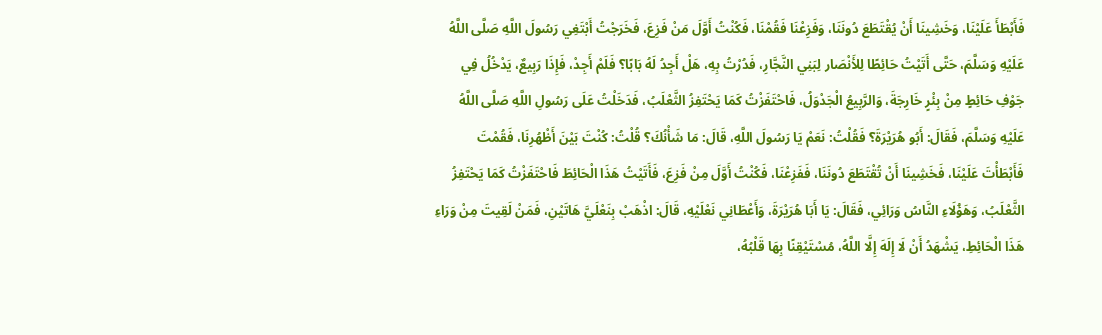فَأَبْطَأَ عَلَيْنَا، وَخَشِينَا أَنْ يُقْتَطَعَ دُونَنَا، وَفَزِعْنَا فَقُمْنَا، فَكُنْتُ أَوَّلَ مَنْ فَزِعَ، فَخَرَجْتُ أَبْتَغِي رَسُولَ اللَّهِ صَلَّى اللَّهُ عَلَيْهِ وَسَلَّمَ، حَتَّى أَتَيْتُ حَائِطًا لِلأَنْصَار لِبَنِي النَّجَّارِ، فَدُرْتُ بِهِ، هَلْ أَجِدُ لَهُ بَابًا؟ فَلَمْ أَجِدْ، فَإِذَا رَبِيعٌ، يَدْخُلُ فِي جَوْفِ حَائِطٍ مِنْ بِئْرٍ خَارِجَةَ، وَالرَّبِيعُ الْجَدْوَلُ، فَاحْتَفَزْتُ كَمَا يَحْتَفِزُ الثَّعْلَبُ، فَدَخَلْتُ عَلَى رَسُولِ اللَّهِ صَلَّى اللَّهُ عَلَيْهِ وَسَلَّمَ، فَقَالَ: أَبُو هُرَيْرَةَ؟ فَقُلْتُ: نَعَمْ يَا رَسُولَ اللَّهِ، قَالَ: مَا شَأْنُكَ؟ قُلْتُ: كُنْتَ بَيْنَ أَظْهُرِنَا، فَقُمْتَ فَأَبْطَأْتَ عَلَيْنَا، فَخَشِينَا أَنْ تُقْتَطَعَ دُونَنَا، فَفَزِعْنَا، فَكُنْتُ أَوَّلَ مِنْ فَزِعَ، فَأَتَيْتُ هَذَا الْحَائِطَ فَاحْتَفَزْتُ كَمَا يَحْتَفِزُ الثَّعْلَبُ، وَهَؤُلَاءِ النَّاسُ وَرَائِي، فَقَالَ: يَا أَبَا هُرَيْرَةَ، وَأَعْطَانِي نَعْلَيْهِ، قَالَ: اذْهَبْ بِنَعْلَيَّ هَاتَيْنِ، فَمَنْ لَقِيتَ مِنْ وَرَاءِ هَذَا الْحَائِطِ، يَشْهَدُ أَنْ لَا إِلَهَ إِلَّا اللَّهُ، مُسْتَيْقِنًا بِهَا قَلْبُهُ،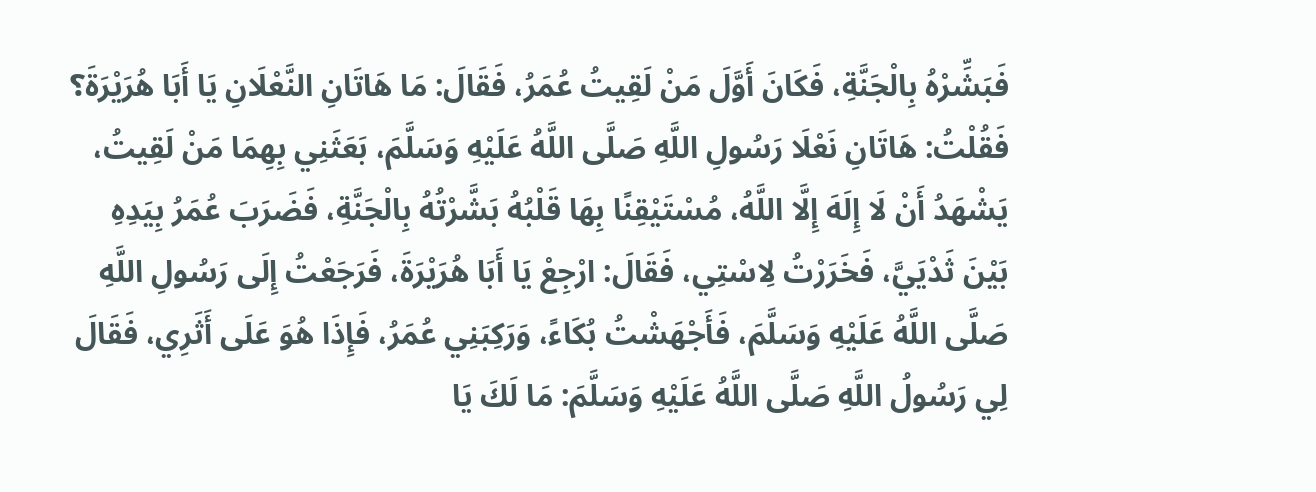فَبَشِّرْهُ بِالْجَنَّةِ، فَكَانَ أَوَّلَ مَنْ لَقِيتُ عُمَرُ، فَقَالَ: مَا هَاتَانِ النَّعْلَانِ يَا أَبَا هُرَيْرَةَ؟ فَقُلْتُ: هَاتَانِ نَعْلَا رَسُولِ اللَّهِ صَلَّى اللَّهُ عَلَيْهِ وَسَلَّمَ، بَعَثَنِي بِهِمَا مَنْ لَقِيتُ، يَشْهَدُ أَنْ لَا إِلَهَ إِلَّا اللَّهُ، مُسْتَيْقِنًا بِهَا قَلْبُهُ بَشَّرْتُهُ بِالْجَنَّةِ، فَضَرَبَ عُمَرُ بِيَدِهِ بَيْنَ ثَدْيَيَّ، فَخَرَرْتُ لِاسْتِي، فَقَالَ: ارْجِعْ يَا أَبَا هُرَيْرَةَ، فَرَجَعْتُ إِلَى رَسُولِ اللَّهِ صَلَّى اللَّهُ عَلَيْهِ وَسَلَّمَ، فَأَجْهَشْتُ بُكَاءً، وَرَكِبَنِي عُمَرُ، فَإِذَا هُوَ عَلَى أَثَرِي، فَقَالَ لِي رَسُولُ اللَّهِ صَلَّى اللَّهُ عَلَيْهِ وَسَلَّمَ: مَا لَكَ يَا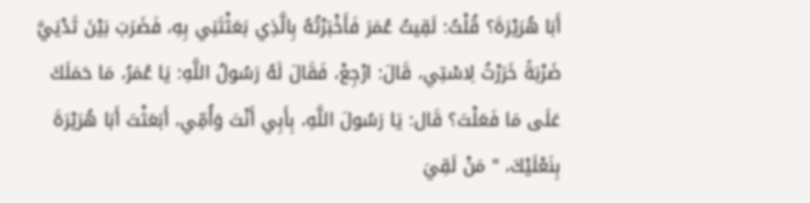أَبَا هُرَيْرَةَ؟ قُلْتُ: لَقِيتُ عُمَرَ فَأَخْبَرْتُهُ بِالَّذِي بَعَثْتَنِي بِهِ، فَضَرَبَ بَيْنَ ثَدْيَيَّ ضَرْبَةً خَرَرْتُ لِاسْتِي، قَالَ: ارْجِعْ، فَقَالَ لَهُ رَسُولُ اللَّهِ: يَا عُمَرُ، مَا حَمَلَكَ عَلَى مَا فَعَلْتَ؟ قَال: يَا رَسُولَ اللَّهِ، بِأَبِي أَنْتَ وَأُمِّي، أَبَعَثْتَ أَبَا هُرَيْرَةَ بِنَعْلَيْكَ، " مَنْ لَقِيَ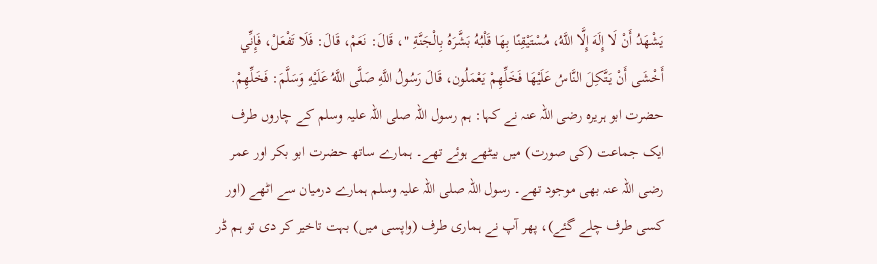يَشْهَدُ أَنْ لَا إِلَهَ إِلَّا اللَّهُ، مُسْتَيْقِنًا بِهَا قَلْبُهُ بَشَّرَهُ بِالْجَنَّةِ "، قَالَ: نَعَمْ، قَالَ: فَلَا تَفْعَلْ، فَإِنِّي أَخْشَى أَنْ يَتَّكِلَ النَّاسُ عَلَيْهَا فَخَلِّهِمْ يَعْمَلُون، قَالَ رَسُولُ اللَّهِ صَلَّى اللَّهُ عَلَيْهِ وَسَلَّمَ: فَخَلِّهِمْ.
حضرت ابو ہریرہ رضی اللہ عنہ نے کہا: ہم رسول اللہ صلی اللہ علیہ وسلم کے چاروں طرف ایک جماعت (کی صورت) میں بیٹھے ہوئے تھے۔ ہمارے ساتھ حضرت ابو بکر اور عمر رضی اللہ عنہ بھی موجود تھے۔ رسول اللہ صلی اللہ علیہ وسلم ہمارے درمیان سے اٹھے (اور کسی طرف چلے گئے)، پھر آپ نے ہماری طرف (واپسی میں) بہت تاخیر کر دی تو ہم ڈر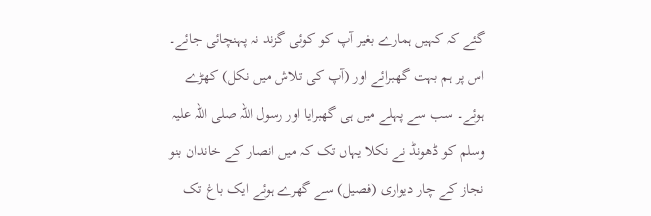گئے کہ کہیں ہمارے بغیر آپ کو کوئی گزند نہ پہنچائی جائے۔ اس پر ہم بہت گھبرائے اور (آپ کی تلاش میں نکل) کھڑے ہوئے۔ سب سے پہلے میں ہی گھبرایا اور رسول اللہ صلی اللہ علیہ وسلم کو ڈھونڈ نے نکلا یہاں تک کہ میں انصار کے خاندان بنو نجاز کے چار دیواری (فصیل) سے گھرے ہوئے ایک باغ تک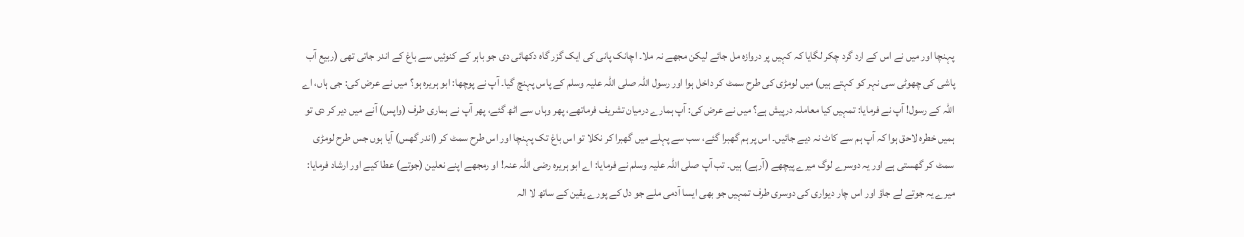پہنچا اور میں نے اس کے ارد گرد چکر لگایا کہ کہیں پر دروازہ مل جائے لیکن مجھے نہ ملا۔ اچانک پانی کی ایک گزر گاہ دکھائی دی جو باہر کے کنوئیں سے باغ کے اندر جاتی تھی (ربیع آب پاشی کی چھوٹی سی نہر کو کہتے ہیں) میں لومڑی کی طرح سمٹ کر داخل ہوا اور رسول اللہ صلی اللہ علیہ وسلم کے پاس پہنچ گیا۔ آپ نے پوچھا: ابو ہریرہ ہو؟ میں نے عرض کی: جی ہاں، اے اللہ کے رسول! آپ نے فرمایا: تمہیں کیا معاملہ درپیش ہے؟ میں نے عرض کی: آپ ہمارے درمیان تشریف فرماتھے، پھر وہاں سے اٹھ گئے، پھر آپ نے ہماری طرف (واپس) آنے میں دیر کر دی تو ہمیں خطرہ لاحق ہوا کہ آپ ہم سے کاٹ نہ دیے جائیں۔ اس پر ہم گھبرا گئے، سب سے پہلے میں گھبرا کر نکلا تو اس باغ تک پہنچا اور اس طرح سمٹ کر (اندر گھس) آیا ہوں جس طرح لومڑی سمٹ کر گھستی ہے اور یہ دوسرے لوگ میرے پیچھے (آرہے) ہیں۔ تب آپ صلی اللہ علیہ وسلم نے فرمایا: اے ابو ہریرہ رضی اللہ عنہ! او رمجھے اپنے نعلین (جوتے) عطا کیے اور ارشاد فرمایا: میرے یہ جوتے لے جاؤ اور اس چار دیواری کی دوسری طرف تمہیں جو بھی ایسا آدمی ملے جو دل کے پورے یقین کے ساتھ لا الہ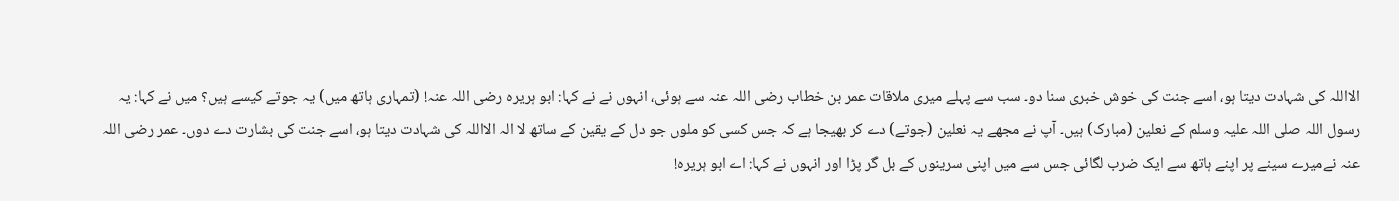الااللہ کی شہادت دیتا ہو، اسے جنت کی خوش خبری سنا دو۔ سب سے پہلے میری ملاقات عمر بن خطاب رضی اللہ عنہ سے ہوئی، انہوں نے نے کہا: ابو ہریرہ رضی اللہ عنہ! (تمہاری ہاتھ میں) یہ جوتے کیسے ہیں؟ میں نے کہا: یہ رسول اللہ صلی اللہ علیہ وسلم کے نعلین (مبارک) ہیں۔ آپ نے مجھے یہ نعلین (جوتے) دے کر بھیجا ہے کہ جس کسی کو ملوں جو دل کے یقین کے ساتھ لا الہ الااللہ کی شہادت دیتا ہو، اسے جنت کی بشارت دے دوں۔ عمر رضی اللہ عنہ نےمیرے سینے پر اپنے ہاتھ سے ایک ضرب لگائی جس سے میں اپنی سرینوں کے بل گر پڑا اور انہوں نے کہا: اے ابو ہریرہ!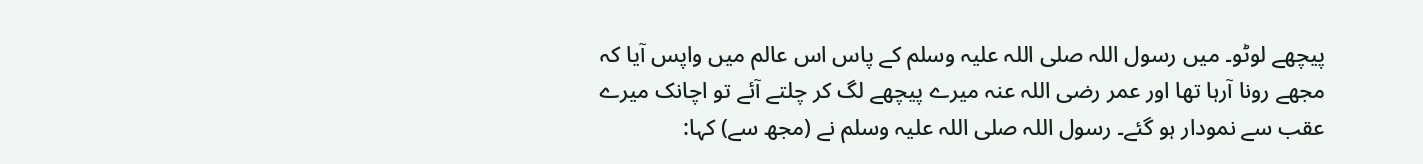پیچھے لوٹو۔ میں رسول اللہ صلی اللہ علیہ وسلم کے پاس اس عالم میں واپس آیا کہ مجھے رونا آرہا تھا اور عمر رضی اللہ عنہ میرے پیچھے لگ کر چلتے آئے تو اچانک میرے عقب سے نمودار ہو گئے۔ رسول اللہ صلی اللہ علیہ وسلم نے (مجھ سے) کہا: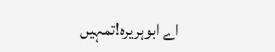اے ابوہریرہ!تمہیں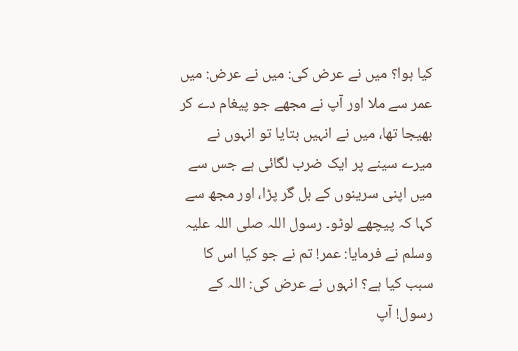کیا ہوا؟ میں نے عرض کی: میں نے عرض: میں عمر سے ملا اور آپ نے مجھے جو پیغام دے کر بھیجا تھا، میں نے انہیں بتایا تو انہوں نے میرے سینے پر ایک ضرب لگائی ہے جس سے میں اپنی سرینوں کے بل گر پڑا، اور مجھ سے کہا کہ پیچھے لوٹو۔ رسول اللہ صلی اللہ علیہ وسلم نے فرمایا: عمر! تم نے جو کیا اس کا سبب کیا ہے؟ انہوں نے عرض کی: اللہ کے رسول! آپ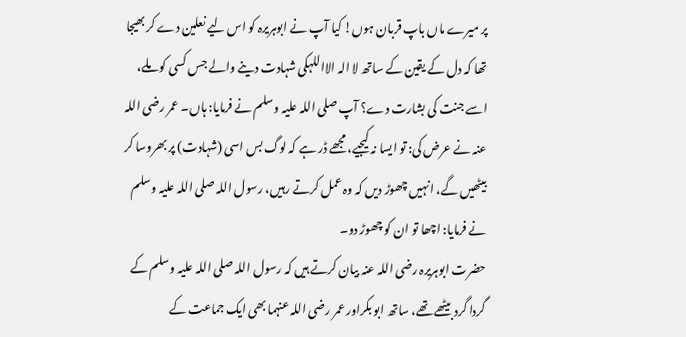پر میرے ماں باپ قربان ہوں! کیا آپ نے ابوہریرہ کو اس لیے نعلین دے کر بھیجا تھا کہ دل کے یقین کے ساتھ لا الہ الااللہکی شہادت دینے والے جس کسی کو ملے، اسے جنت کی بشارت دے؟ آپ صلی اللہ علیہ وسلم نے فرمایا: ہاں۔ عمر رضی اللہ عنہ نے عرض کی: تو ایسا نہ کیجیے، مجھے ڈر ہے کہ لوگ بس اسی (شہادت) پر بھروسا کر بیٹھیں گے، انہیں چھوڑ دیں کہ وہ عمل کرتے رہیں، رسول اللہ صلی اللہ علیہ وسلم نے فرمایا: اچھا تو ان کو چھوڑ دو۔
حضرت ابوہریرہ رضی اللہ عنہ بیان کرتے ہیں کہ رسول اللہ صلی اللہ علیہ وسلم کے گردا گرد بیٹھے تھے، ساتھ ابو بکراور عمر رضی اللہ عنہما بھی ایک جماعت کے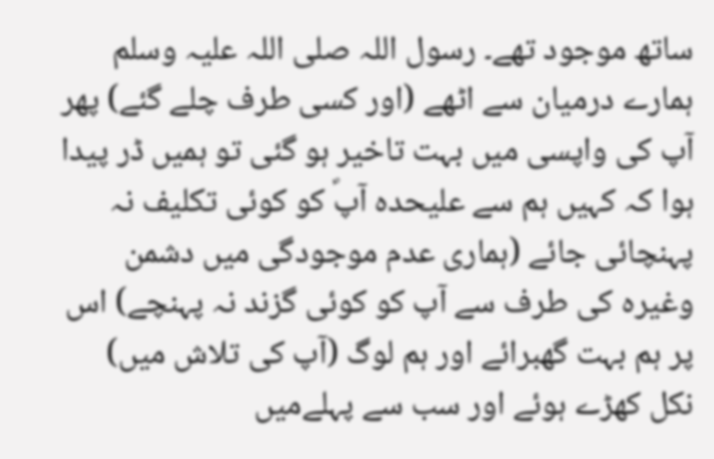ساتھ موجود تھے۔ رسول اللہ صلی اللہ علیہ وسلم ہمارے درمیان سے اٹھے (اور کسی طرف چلے گئے) پھر آپ کی واپسی میں بہت تاخیر ہو گئی تو ہمیں ڈر پیدا ہوا کہ کہیں ہم سے علیحدہ آپؐ کو کوئی تکلیف نہ پہنچائی جائے (ہماری عدم موجودگی میں دشمن وغیرہ کی طرف سے آپ کو کوئی گزند نہ پہنچے) اس پر ہم بہت گھبرائے اور ہم لوگ (آپ کی تلاش میں) نکل کھڑے ہوئے اور سب سے پہلےمیں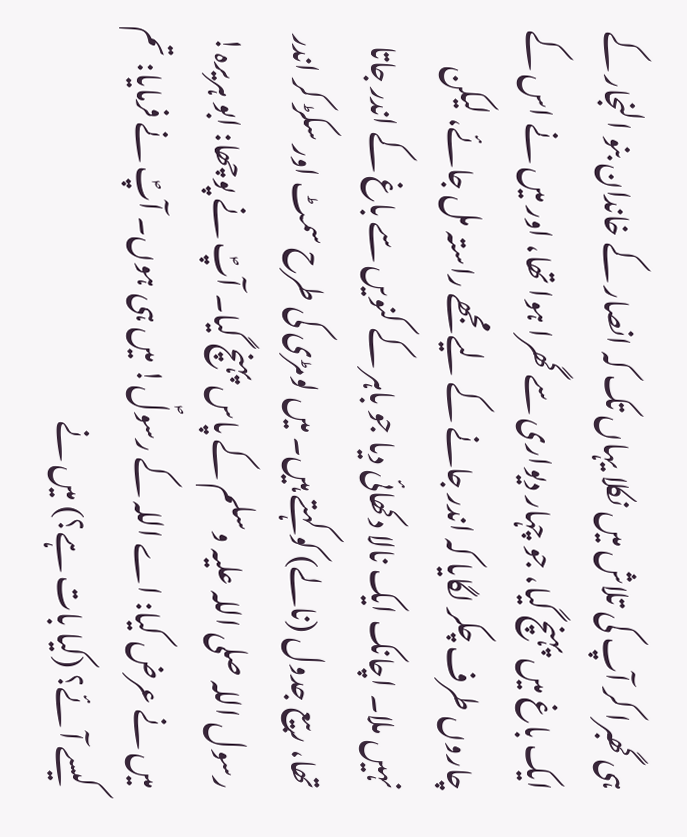ہی گھبرا کر آپ کی تلاش میں نکلا یہاں تک کہ انصار کے خاندان بنو النجار کے ایک باغ میں پہنچ گیا، جو چہار دیواری سے گھرا ہوا تھا، اور میں نے اس کے چاروں طرف چکر لگایا کہ اندر جانے کے لیے مجھے راستہ مل جائے، لیکن نہیں ملا۔ اچانک ایک نالا دکھائی دیا جو باہر کے کنویں سے باغ کے اندر جاتا تھا، ربیع جدول (نالے) کو کہتے ہیں۔ میں لومڑی کی طرح سمٹ اور سکڑ کر اندر رسول اللہ صلی اللہ علیہ وسلم کے پاس پہنچ گیا۔ آپؐ نے پوچھا: ابو ہریرہ! میں نے عرض کیا: اے اللہ کے رسولؐ! میں ہی ہوں۔ آپؐ نے فرمایا: تم کیسے آئے؟ (کیا بات ہے؟) میں نے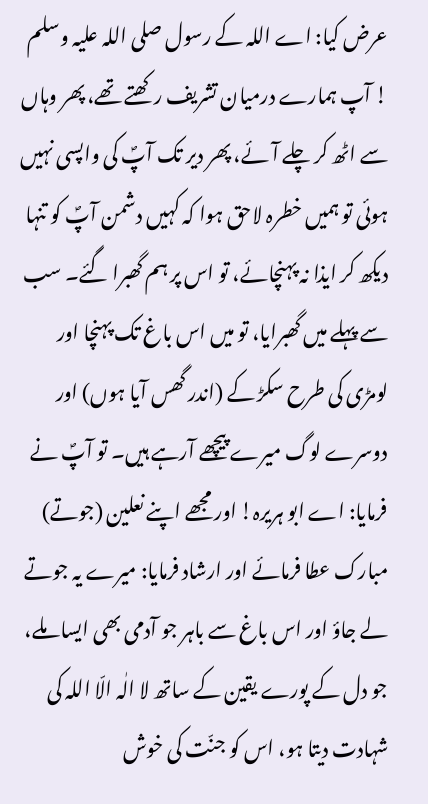عرض کیا: اے اللہ کے رسول صلی اللہ علیہ وسلم ! آپ ہمارے درمیان تشریف رکھتے تھے، پھر وہاں سے اٹھ کر چلے آئے، پھر دیر تک آپؐ کی واپسی نہیں ہوئی تو ہمیں خطرہ لاحق ہوا کہ کہیں دشمن آپؐ کو تنہا دیکھ کر ایذا نہ پہنچائے، تو اس پر ہم گھبرا گئے۔ سب سے پہلے میں گھبرایا، تو میں اس باغ تک پہنچا اور لومڑی کی طرح سکڑ کے (اندر گھس آیا ہوں) اور دوسرے لوگ میرے پیچھے آرہے ہیں۔ تو آپؐ نے فرمایا: اے ابو ہریرہ! اور مجھے اپنے نعلین (جوتے) مبارک عطا فرمائے اور ارشاد فرمایا: میرے یہ جوتے لے جاؤ اور اس باغ سے باہر جو آدمی بھی ایسا ملے، جو دل کے پورے یقین کے ساتھ لا الٰہ الّا اللہ کی شہادت دیتا ہو، اس کو جنّت کی خوش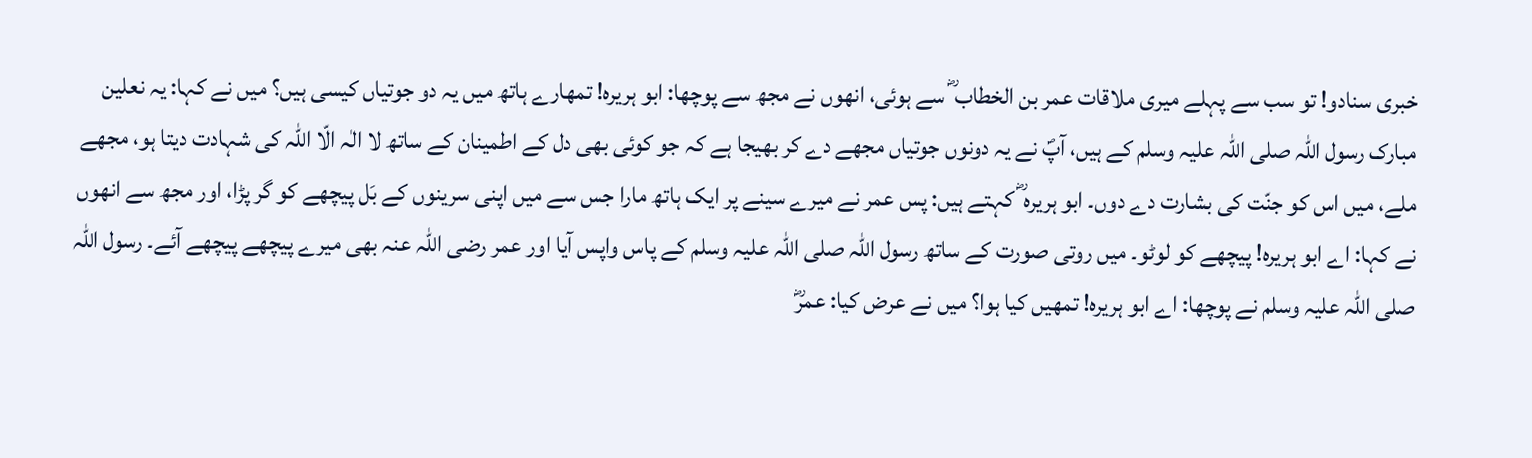خبری سنادو! تو سب سے پہلے میری ملاقات عمر بن الخطاب ؓ سے ہوئی، انھوں نے مجھ سے پوچھا: ابو ہریرہ! تمھارے ہاتھ میں یہ دو جوتیاں کیسی ہیں؟ میں نے کہا: یہ نعلین مبارک رسول اللہ صلی اللہ علیہ وسلم کے ہیں، آپؐ نے یہ دونوں جوتیاں مجھے دے کر بھیجا ہے کہ جو کوئی بھی دل کے اطمینان کے ساتھ لا الٰہ الّا اللہ کی شہادت دیتا ہو، مجھے ملے، میں اس کو جنّت کی بشارت دے دوں۔ ابو ہریرہ ؓ کہتے ہیں: پس عمر نے میرے سینے پر ایک ہاتھ مارا جس سے میں اپنی سرینوں کے بَل پیچھے کو گر پڑا، اور مجھ سے انھوں نے کہا: اے ابو ہریرہ! پیچھے کو لوٹو۔ میں روتی صورت کے ساتھ رسول اللہ صلی اللہ علیہ وسلم کے پاس واپس آیا اور عمر رضی اللہ عنہ بھی میرے پیچھے پیچھے آئے۔ رسول اللہ صلی اللہ علیہ وسلم نے پوچھا: اے ابو ہریرہ! تمھیں کیا ہوا؟ میں نے عرض کیا: عمرؓ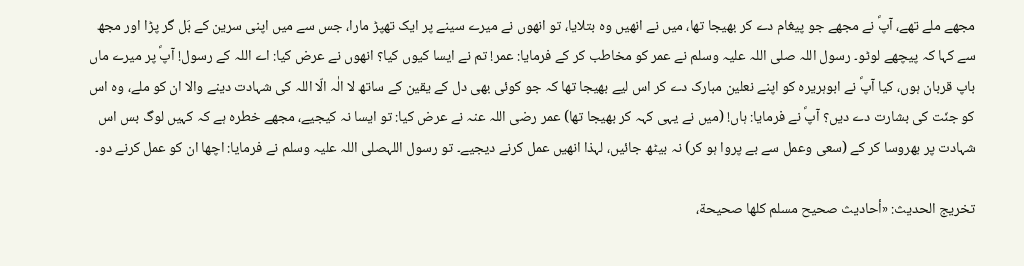مجھے ملے تھے، آپؐ نے مجھے جو پیغام دے کر بھیجا تھا، میں نے انھیں وہ بتلایا، تو انھوں نے میرے سینے پر ایک تھپڑ مارا، جس سے میں اپنی سرین کے بَل گر پڑا اور مجھ سے کہا کہ پیچھے لوٹو۔ رسول اللہ صلی اللہ علیہ وسلم نے عمر کو مخاطب کر کے فرمایا: عمر! تم نے ایسا کیوں کیا؟ انھوں نے عرض کیا: اے اللہ کے رسول! آپؐ پر میرے ماں باپ قربان ہوں، کیا آپؐ نے ابوہریرہ کو اپنے نعلین مبارک دے کر اس لیے بھیجا تھا کہ جو کوئی بھی دل کے یقین کے ساتھ لا الٰہ الّا اللہ کی شہادت دینے والا ان کو ملے، وہ اس کو جنّت کی بشارت دے دیں؟ آپؐ نے فرمایا: ہاں! (میں نے یہی کہہ کر بھیجا تھا) عمر رضی اللہ عنہ نے عرض کیا: تو ایسا نہ کیجیے، مجھے خطرہ ہے کہ کہیں لوگ بس اس شہادت پر بھروسا کر کے (سعی وعمل سے بے پروا ہو کر) نہ بیٹھ جائیں، لہذا انھیں عمل کرنے دیجیے۔ تو رسول اللہصلی اللہ علیہ وسلم نے فرمایا: اچھا ان کو عمل کرنے دو۔

تخریج الحدیث: «أحاديث صحيح مسلم كلها صحيحة،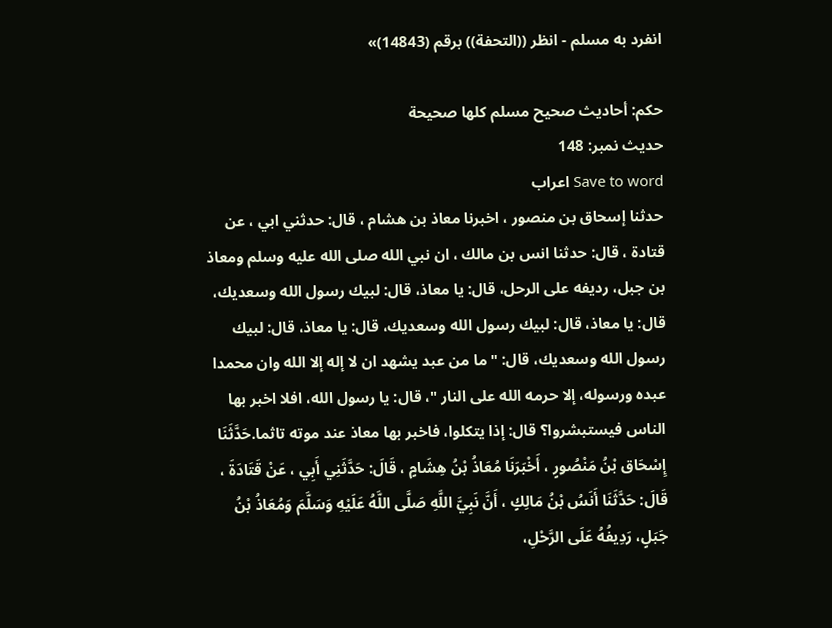انفرد به مسلم - انظر ((التحفة)) برقم (14843)»

حكم: أحاديث صحيح مسلم كلها صحيحة
حدیث نمبر: 148
Save to word اعراب
حدثنا إسحاق بن منصور ، اخبرنا معاذ بن هشام ، قال: حدثني ابي ، عن قتادة ، قال: حدثنا انس بن مالك ، ان نبي الله صلى الله عليه وسلم ومعاذ بن جبل، رديفه على الرحل، قال: يا معاذ، قال: لبيك رسول الله وسعديك، قال: يا معاذ، قال: لبيك رسول الله وسعديك، قال: يا معاذ، قال: لبيك رسول الله وسعديك، قال: " ما من عبد يشهد ان لا إله إلا الله وان محمدا عبده ورسوله، إلا حرمه الله على النار "، قال: يا رسول الله، افلا اخبر بها الناس فيستبشروا؟ قال: إذا يتكلوا، فاخبر بها معاذ عند موته تاثما.حَدَّثَنَا إِسْحَاق بْنُ مَنْصُورٍ ، أَخْبَرَنَا مُعَاذُ بْنُ هِشَامٍ ، قَالَ: حَدَّثَنِي أَبِي ، عَنْ قَتَادَةَ ، قَالَ: حَدَّثَنَا أَنَسُ بْنُ مَالِكٍ ، أَنَّ نَبِيَّ اللَّهِ صَلَّى اللَّهُ عَلَيْهِ وَسَلَّمَ وَمُعَاذُ بْنُ جَبَلٍ، رَدِيفُهُ عَلَى الرَّحْلِ،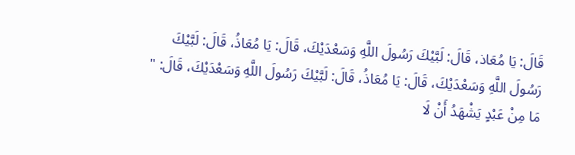قَالَ: يَا مُعَاذ، قَالَ: لَبَّيْكَ رَسُولَ اللَّهِ وَسَعْدَيْكَ، قَالَ: يَا مُعَاذُ، قَالَ: لَبَّيْكَ رَسُولَ اللَّهِ وَسَعْدَيْكَ، قَالَ: يَا مُعَاذُ، قَالَ: لَبَّيْكَ رَسُولَ اللَّهِ وَسَعْدَيْكَ، قَالَ: " مَا مِنْ عَبْدٍ يَشْهَدُ أَنْ لَا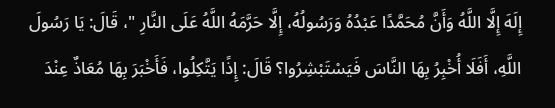إِلَهَ إِلَّا اللَّهُ وَأَنَّ مُحَمَّدًا عَبْدُهُ وَرَسُولُهُ، إِلَّا حَرَّمَهُ اللَّهُ عَلَى النَّارِ "، قَالَ: يَا رَسُولَ اللَّهِ، أَفَلَا أُخْبِرُ بِهَا النَّاسَ فَيَسْتَبْشِرُوا؟ قَالَ: إِذًا يَتَّكِلُوا، فَأَخْبَرَ بِهَا مُعَاذٌ عِنْدَ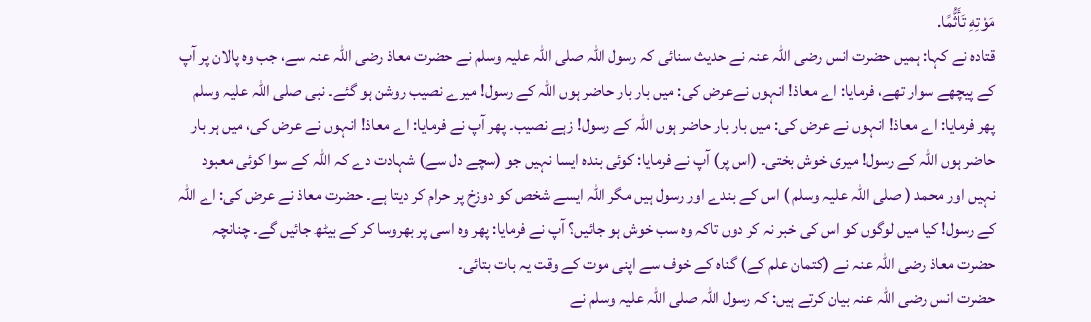مَوْتِهِ تَأَثُّمًا.
قتادہ نے کہا: ہمیں حضرت انس رضی اللہ عنہ نے حدیث سنائی کہ رسول اللہ صلی اللہ علیہ وسلم نے حضرت معاذ رضی اللہ عنہ سے، جب وہ پالان پر آپ کے پیچھے سوار تھے، فرمایا: اے معاذ! انہوں نےعرض کی: میں بار بار حاضر ہوں اللہ کے رسول! میرے نصیب روشن ہو گئے۔ نبی صلی اللہ علیہ وسلم پھر فرمایا: اے معاذ! انہوں نے عرض کی: میں بار بار حاضر ہوں اللہ کے رسول! زہے نصیب۔ پھر آپ نے فرمایا: اے معاذ! انہوں نے عرض کی، میں ہر بار حاضر ہوں اللہ کے رسول! میری خوش بختی۔ (اس پر) آپ نے فرمایا: کوئی بندہ ایسا نہیں جو (سچے دل سے) شہادت دے کہ اللہ کے سوا کوئی معبود نہیں اور محمد ( صلی اللہ علیہ وسلم ) اس کے بندے اور رسول ہیں مگر اللہ ایسے شخص کو دوزخ پر حرام کر دیتا ہے۔ حضرت معاذ نے عرض کی: اے اللہ کے رسول! کیا میں لوگوں کو اس کی خبر نہ کر دوں تاکہ وہ سب خوش ہو جائیں؟ آپ نے فرمایا: پھر وہ اسی پر بھروسا کر کے بیٹھ جائیں گے۔ چنانچہ حضرت معاذ رضی اللہ عنہ نے (کتمان علم کے) گناہ کے خوف سے اپنی موت کے وقت یہ بات بتائی۔
حضرت انس رضی اللہ عنہ بیان کرتے ہیں: کہ رسول اللہ صلی اللہ علیہ وسلم نے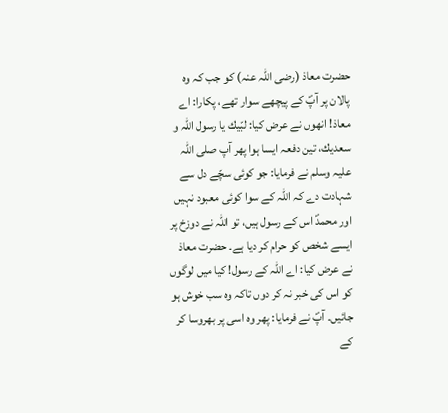حضرت معاذ (رضی اللہ عنہ) کو جب کہ وہ پالان پر آپؐ کے پیچھے سوار تھے، پکارا: اے معاذ! انھوں نے عرض کیا: لبّیك یا رسول اللہ و سعدیك، تین دفعہ ایسا ہوا پھر آپ صلی اللہ علیہ وسلم نے فرمایا: جو کوئی سچّے دل سے شہادت دے کہ اللہ کے سوا کوئی معبود نہیں اور محمدؐ اس کے رسول ہیں، تو اللہ نے دوزخ پر ایسے شخص کو حرام کر دیا ہے۔ حضرت معاذ نے عرض کیا: اے اللہ کے رسول! کیا میں لوگوں کو اس کی خبر نہ کر دوں تاکہ وہ سب خوش ہو جائیں۔ آپؐ نے فرمایا: پھر وہ اسی پر بھروسا کر کے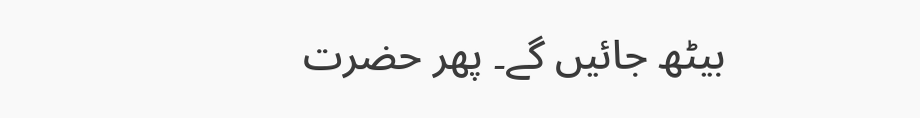بیٹھ جائیں گے۔ پھر حضرت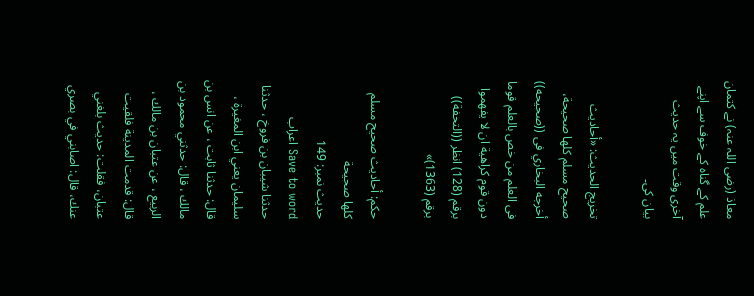معاذ (رضی اللہ عنہ) نے کتمان علم کے گناہ کے خوف سے اپنے آخری وقت میں یہ حدیث بیان کی۔

تخریج الحدیث: «أحاديث صحيح مسلم كلها صحيحة، أخرجه البخاري فى ((صحيحه)) فى العلم من خص بالعلم قوما دون قوم كراهية ان لا يفهموا برقم (128) انظر ((التحفة)) برقم (1363)»

حكم: أحاديث صحيح مسلم كلها صحيحة
حدیث نمبر: 149
Save to word اعراب
حدثنا شيبان بن فروخ ، حدثنا سليمان يعني ابن المغيرة ، قال: حدثنا ثابت ، عن انس بن مالك ، قال: حدثني محمود بن الربيع ، عن عتبان بن مالك ، قال: قدمت المدينة فلقيت عتبان، فقلت: حديث بلغني عنك، قال: اصابني في بصري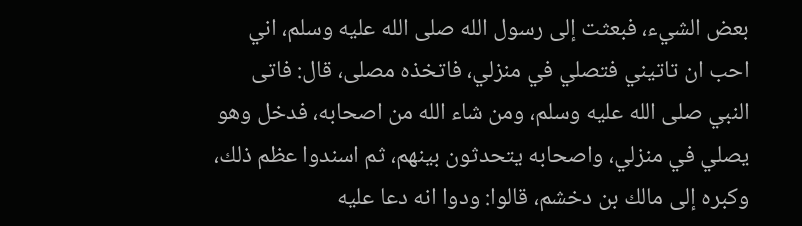بعض الشيء، فبعثت إلى رسول الله صلى الله عليه وسلم، اني احب ان تاتيني فتصلي في منزلي، فاتخذه مصلى، قال: فاتى النبي صلى الله عليه وسلم، ومن شاء الله من اصحابه، فدخل وهو يصلي في منزلي، واصحابه يتحدثون بينهم، ثم اسندوا عظم ذلك، وكبره إلى مالك بن دخشم، قالوا: ودوا انه دعا عليه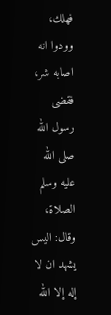فهلك، وودوا انه اصابه شر، فقضى رسول الله صلى الله عليه وسلم الصلاة، وقال: اليس يشهد ان لا إله إلا الله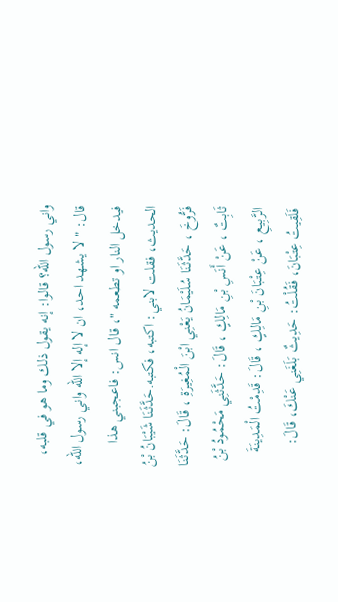واني رسول الله؟ قالوا: إنه يقول ذلك وما هو في قلبه، قال: " لا يشهد احد، ان لا إله إلا الله واني رسول الله، فيدخل النار او تطعمه "، قال انس: فاعجبني هذا الحديث، فقلت لابني: اكتبه، فكتبه.حَدَّثَنَا شَيْبَانُ بْنُ فَرُّوخَ ، حَدَّثَنَا سُلَيْمَانُ يَعْنِي ابْنَ الْمُغِيرَةِ ، قَالَ: حَدَّثَنَا ثَابِتٌ ، عَنْ أَنَسِ بْنِ مَالِكٍ ، قَالَ: حَدَّثَنِي مَحْمُودُ بْنُ الرَّبِيعِ ، عَنْ عِتْبَانَ بْنِ مَالِكٍ ، قَالَ: قَدِمْتُ الْمَدِينَةَ فَلَقِيتُ عِتْبَانَ، فَقُلْتُ: حَدِيثٌ بَلَغَنِي عَنْكَ، قَالَ: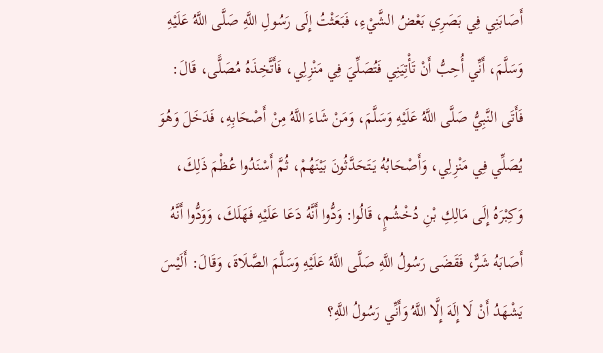أَصَابَنِي فِي بَصَرِي بَعْضُ الشَّيْءِ، فَبَعَثْتُ إِلَى رَسُولِ اللَّهِ صَلَّى اللَّهُ عَلَيْهِ وَسَلَّمَ، أَنِّي أُحِبُّ أَنْ تَأْتِيَنِي فَتُصَلِّيَ فِي مَنْزِلِي، فَأَتَّخِذَهُ مُصَلًّى، قَالَ: فَأَتَى النَّبِيُّ صَلَّى اللَّهُ عَلَيْهِ وَسَلَّمَ، وَمَنْ شَاءَ اللَّهُ مِنْ أَصْحَابِهِ، فَدَخَلَ وَهُوَ يُصَلِّي فِي مَنْزِلِي، وَأَصْحَابُهُ يَتَحَدَّثُونَ بَيْنَهُمْ، ثُمَّ أَسْنَدُوا عُظْمَ ذَلِكَ، وَكِبْرَهُ إِلَى مَالِكِ بْنِ دُخْشُمٍ، قَالُوا: وَدُّوا أَنَّهُ دَعَا عَلَيْهِ فَهَلَكَ، وَوَدُّوا أَنَّهُ أَصَابَهُ شَرٌّ، فَقَضَى رَسُولُ اللَّهِ صَلَّى اللَّهُ عَلَيْهِ وَسَلَّمَ الصَّلَاةَ، وَقَالَ: أَلَيْسَ يَشْهَدُ أَنْ لَا إِلَهَ إِلَّا اللَّهُ وَأَنِّي رَسُولُ اللَّهِ؟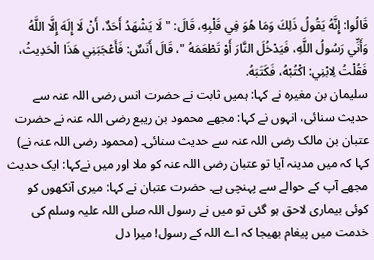قَالُوا: إِنَّهُ يَقُولُ ذَلِكَ وَمَا هُوَ فِي قَلْبِهِ، قَالَ: " لَا يَشْهَدُ أَحَدٌ، أَنْ لَا إِلَهَ إِلَّا اللَّهُ وَأَنِّي رَسُولُ اللَّهِ، فَيَدْخُلَ النَّارَ أَوْ تَطْعَمَهُ "، قَالَ أَنَسٌ: فَأَعْجَبَنِي هَذَا الْحَدِيثُ، فَقُلْتُ لِابْنِي: اكْتُبْهُ، فَكَتَبَهُ.
سلیمان بن مغیرہ نے کہا: ہمیں ثابت نے حضرت انس رضی اللہ عنہ سے حدیث سنائی، انہوں نے کہا: مجھے محمود بن ریبع رضی اللہ عنہ نے حضرت عتبان بن مالک رضی اللہ عنہ سے حدیث سنائی۔ (محمود رضی اللہ عنہ نے) کہا کہ میں مدینہ آیا تو عتبان رضی اللہ عنہ کو ملا اور میں نےکہا: ایک حدیث مجھے آپ کے حوالے سے پہنچی ہے۔ حضرت عتبان نے کہا: میری آنکھوں کو کوئی بیماری لاحق ہو گئی تو میں نے رسول اللہ صلی اللہ علیہ وسلم کی خدمت میں پیغام بھیجا کہ اے اللہ کے رسول! میرا دل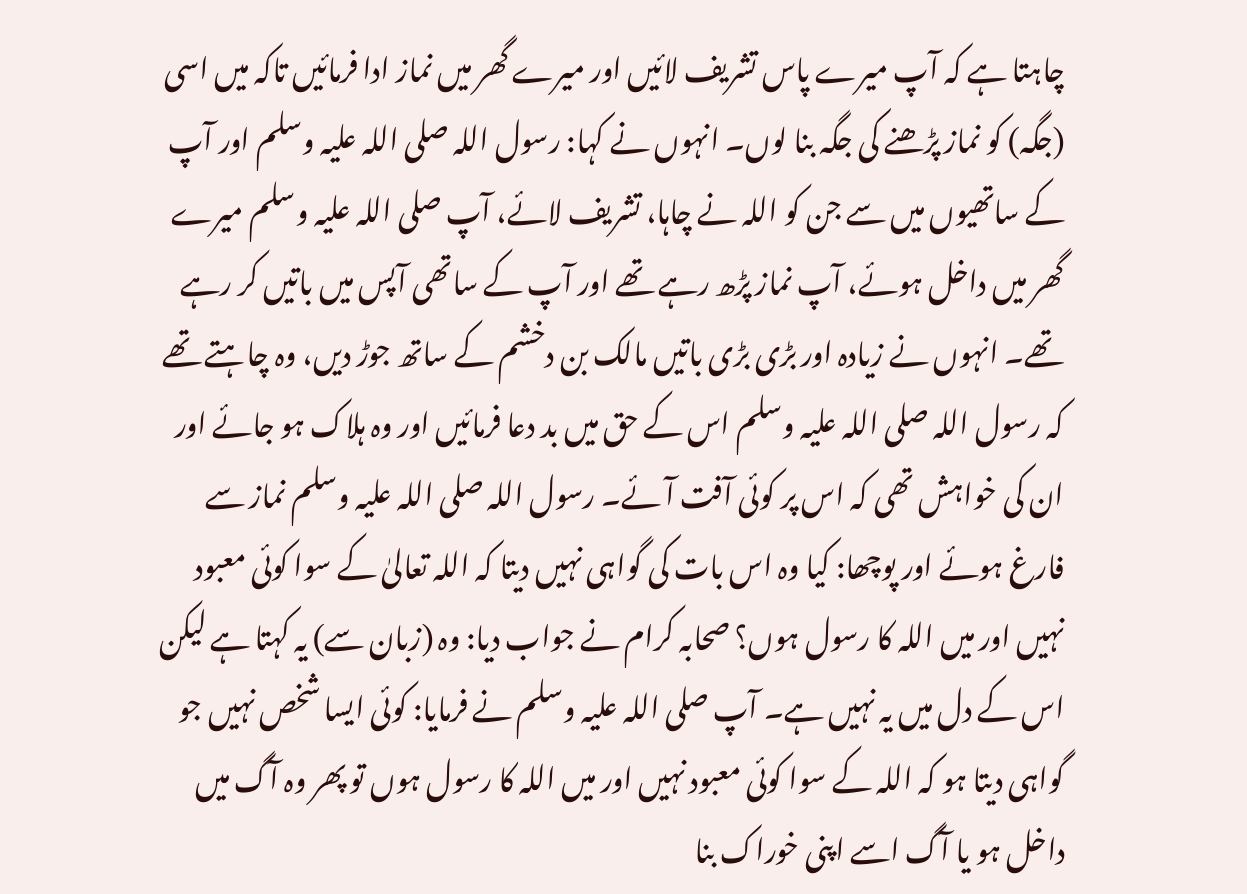چاہتا ہے کہ آپ میرے پاس تشریف لائیں اور میرے گھر میں نماز ادا فرمائیں تاکہ میں اسی (جگہ) کو نماز پڑھنے کی جگہ بنا لوں۔ انہوں نے کہا: رسول اللہ صلی اللہ علیہ وسلم اور آپ کے ساتھیوں میں سے جن کو اللہ نے چاہا، تشریف لائے، آپ صلی اللہ علیہ وسلم میرے گھر میں داخل ہوئے، آپ نماز پڑھ رہے تھے اور آپ کے ساتھی آپس میں باتیں کر رہے تھے۔ انہوں نے زیادہ اور بڑی بڑی باتیں مالک بن دخشم کے ساتھ جوڑ دیں، وہ چاہتے تھے کہ رسول اللہ صلی اللہ علیہ وسلم اس کے حق میں بد دعا فرمائیں اور وہ ہلاک ہو جائے اور ان کی خواہش تھی کہ اس پر کوئی آفت آئے۔ رسول اللہ صلی اللہ علیہ وسلم نماز سے فارغ ہوئے اور پوچھا: کیا وہ اس بات کی گواہی نہیں دیتا کہ اللہ تعالیٰ کے سوا کوئی معبود نہیں اور میں اللہ کا رسول ہوں؟ صحابہ کرام نے جواب دیا: وہ (زبان سے) یہ کہتا ہے لیکن اس کے دل میں یہ نہیں ہے۔ آپ صلی اللہ علیہ وسلم نے فرمایا: کوئی ایسا شخص نہیں جو گواہی دیتا ہو کہ اللہ کے سوا کوئی معبود نہیں اور میں اللہ کا رسول ہوں تو پھر وہ آگ میں داخل ہو یا آگ اسے اپنی خوراک بنا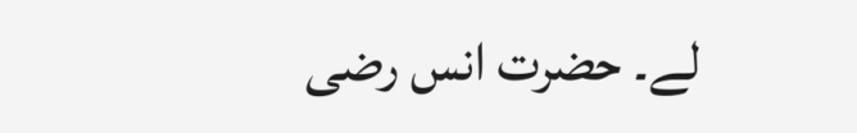لے۔ حضرت انس رضی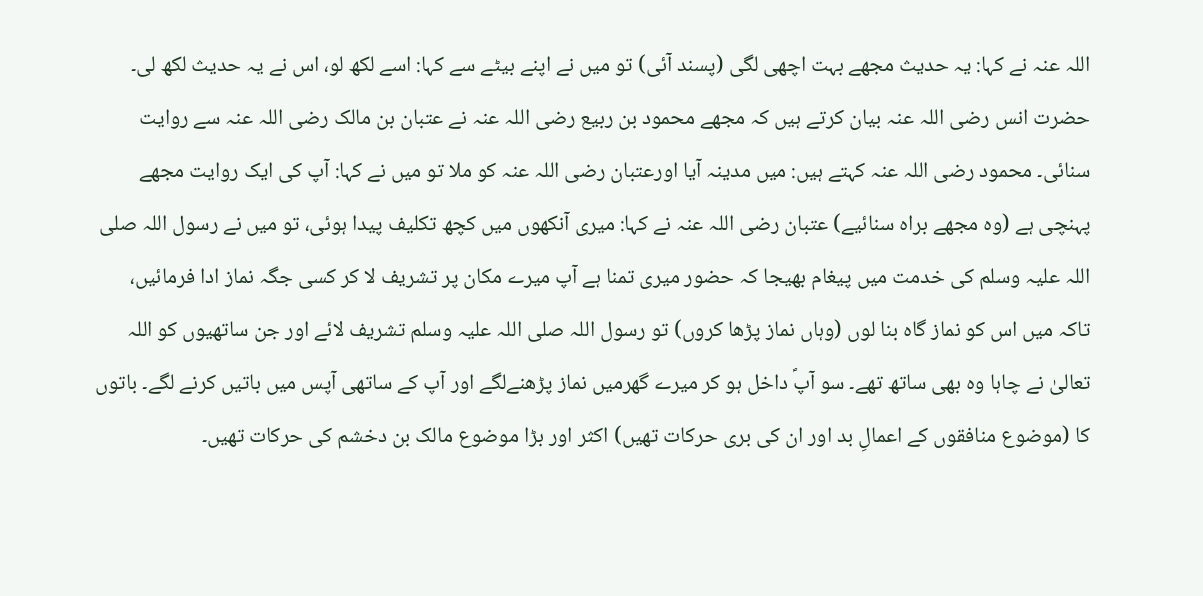اللہ عنہ نے کہا: یہ حدیث مجھے بہت اچھی لگی (پسند آئی) تو میں نے اپنے بیٹے سے کہا: اسے لکھ لو، اس نے یہ حدیث لکھ لی۔
حضرت انس رضی اللہ عنہ بیان کرتے ہیں کہ مجھے محمود بن ربیع رضی اللہ عنہ نے عتبان بن مالک رضی اللہ عنہ سے روایت سنائی۔ محمود رضی اللہ عنہ کہتے ہیں: میں مدینہ آیا اورعتبان رضی اللہ عنہ کو ملا تو میں نے کہا: آپ کی ایک روایت مجھے پہنچی ہے (وہ مجھے براہ سنائیے) عتبان رضی اللہ عنہ نے کہا: میری آنکھوں میں کچھ تکلیف پیدا ہوئی، تو میں نے رسول اللہ صلی اللہ علیہ وسلم کی خدمت میں پیغام بھیجا کہ حضور میری تمنا ہے آپ میرے مکان پر تشریف لا کر کسی جگہ نماز ادا فرمائیں، تاکہ میں اس کو نماز گاہ بنا لوں (وہاں نماز پڑھا کروں) تو رسول اللہ صلی اللہ علیہ وسلم تشریف لائے اور جن ساتھیوں کو اللہ تعالیٰ نے چاہا وہ بھی ساتھ تھے۔ سو آپؐ داخل ہو کر میرے گھرمیں نماز پڑھنےلگے اور آپ کے ساتھی آپس میں باتیں کرنے لگے۔ باتوں کا (موضوع منافقوں کے اعمالِ بد اور ان کی بری حرکات تھیں) اکثر اور بڑا موضوع مالک بن دخشم کی حرکات تھیں۔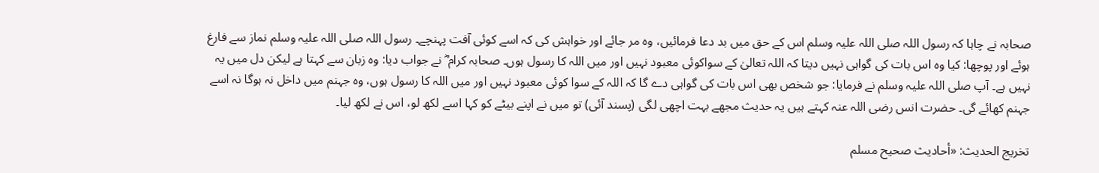صحابہ نے چاہا کہ رسول اللہ صلی اللہ علیہ وسلم اس کے حق میں بد دعا فرمائیں، وہ مر جائے اور خواہش کی کہ اسے کوئی آفت پہنچے۔ رسول اللہ صلی اللہ علیہ وسلم نماز سے فارغ ہوئے اور پوچھا: کیا وہ اس بات کی گواہی نہیں دیتا کہ اللہ تعالیٰ کے سواکوئی معبود نہیں اور میں اللہ کا رسول ہوں۔ صحابہ کرام ؓ نے جواب دیا: وہ زبان سے کہتا ہے لیکن دل میں یہ نہیں ہے۔ آپ صلی اللہ علیہ وسلم نے فرمایا: جو شخص بھی اس بات کی گواہی دے گا کہ اللہ کے سوا کوئی معبود نہیں اور میں اللہ کا رسول ہوں، وہ جہنم میں داخل نہ ہوگا نہ اسے جہنم کھائے گی۔ حضرت انس رضی اللہ عنہ کہتے ہیں یہ حدیث مجھے بہت اچھی لگی (پسند آئی) تو میں نے اپنے بیٹے کو کہا اسے لکھ لو، اس نے لکھ لیا۔

تخریج الحدیث: «أحاديث صحيح مسلم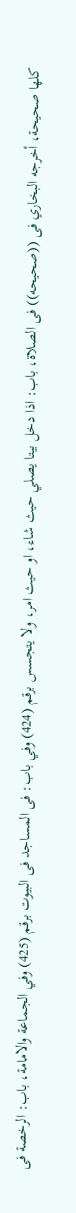كلها صحيحة، أخرجه البخاري فى ((صحيحه)) فى الصلاة، باب: اذا دخل بيتا يصلي حيث شاء، او حيث امر، ولا يتجسس برقم (424) وفي باب: فى المساجد فى البيوت برقم (425) وفي الجماعة والامامة، باب: الرخصة فى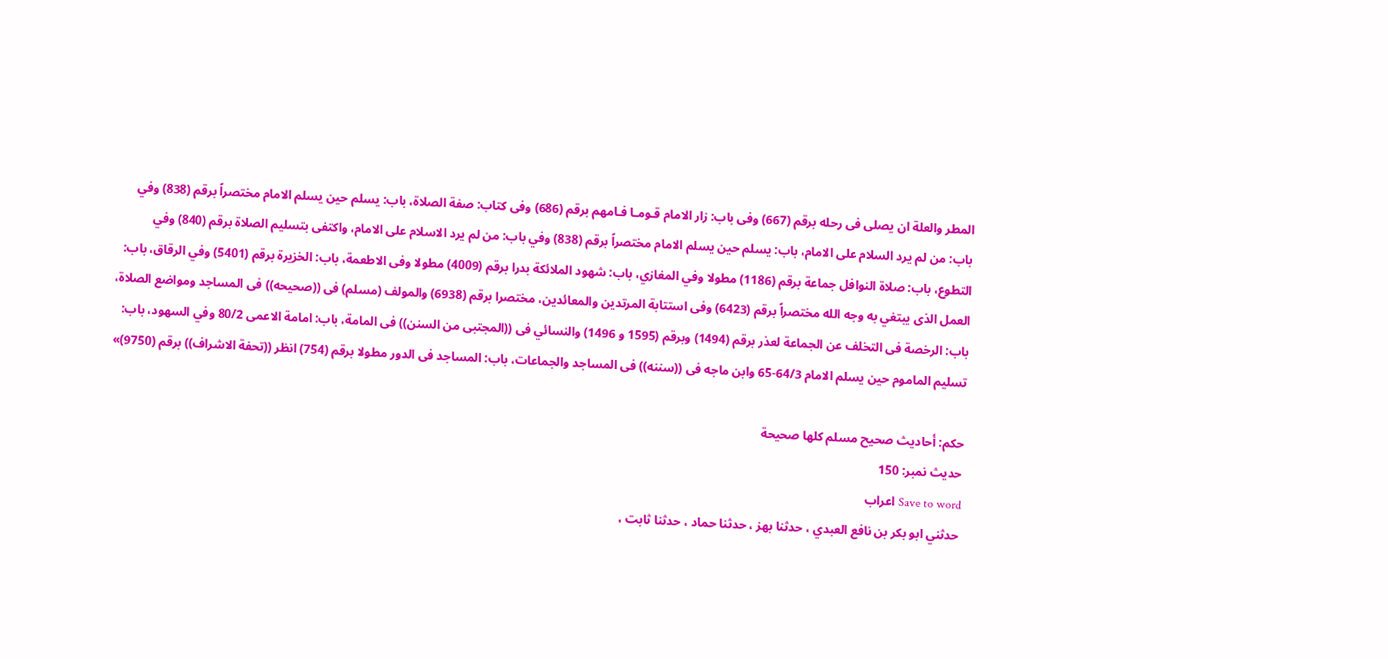المطر والعلة ان يصلى فى رحله برقم (667) وفى باب: زار الامام قـومـا فـامهم برقم (686) وفى كتاب: صفة الصلاة، باب: يسلم حين يسلم الامام مختصراً برقم (838) وفي باب: من لم يرد السلام على الامام، باب: يسلم حين يسلم الامام مختصراً برقم (838) وفي باب: من لم يرد الاسلام على الامام، واكتفى بتسليم الصلاة برقم (840) وفي التطوع، باب: صلاة النوافل جماعة برقم (1186) مطولا وفي المغازي، باب: شهود الملائكة بدرا برقم (4009) مطولا وفى الاطعمة، باب: الخزيرة برقم (5401) وفي الرقاق، باب: العمل الذى يبتغي به وجه الله مختصراً برقم (6423) وفى استتابة المرتدين والمعائدين، مختصرا برقم (6938) والمولف (مسلم) فى ((صحيحه)) فى المساجد ومواضع الصلاة، باب: الرخصة فى التخلف عن الجماعة لعذر برقم (1494) وبرقم (1595 و 1496) والنسائي فى ((المجتبى من السنن)) فى المامة، باب: امامة الاعمى 80/2 وفي السهود، باب: تسليم الماموم حين يسلم الامام 64/3-65 وابن ماجه فى ((سننه)) فى المساجد والجماعات، باب: المساجد فى الدور مطولا برقم (754) انظر ((تحفة الاشراف)) برقم (9750)»

حكم: أحاديث صحيح مسلم كلها صحيحة
حدیث نمبر: 150
Save to word اعراب
حدثني ابو بكر بن نافع العبدي ، حدثنا بهز ، حدثنا حماد ، حدثنا ثابت ،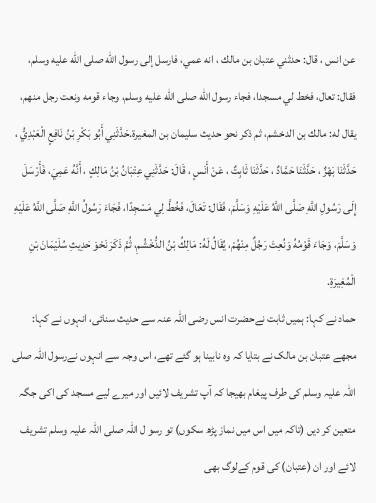عن انس ، قال: حدثني عتبان بن مالك ، انه عمي، فارسل إلى رسول الله صلى الله عليه وسلم، فقال: تعال، فخط لي مسجدا، فجاء رسول الله صلى الله عليه وسلم، وجاء قومه ونعت رجل منهم، يقال له: مالك بن الدخشم، ثم ذكر نحو حديث سليمان بن المغيرة.حَدَّثَنِي أَبُو بَكْرِ بْنُ نَافِعٍ الْعَبْدِيُّ ، حَدَّثَنَا بَهْزٌ ، حَدَّثَنَا حَمَّادٌ ، حَدَّثَنَا ثَابِتٌ ، عَنْ أَنَسٍ ، قَالَ: حَدَّثَنِي عِتْبَانُ بْنُ مَالِكٍ ، أَنَّهُ عَمِيَ، فَأَرْسَلَ إِلَى رَسُولِ اللَّهِ صَلَّى اللَّهُ عَلَيْهِ وَسَلَّمَ، فَقَال: تَعَالَ، فَخُطَّ لِي مَسْجِدًا، فَجَاءَ رَسُولُ اللَّهِ صَلَّى اللَّهُ عَلَيْهِ وَسَلَّمَ، وَجَاءَ قَوْمُهُ وَنُعِتَ رَجُلٌ مِنْهُمْ، يُقَالُ لَهُ: مَالِكُ بْنُ الدُّخْشُمِ، ثُمَّ ذَكَرَ نَحْوَ حَدِيثِ سُلَيْمَانَ بْنِ الْمُغِيرَةِ.
حماد نے کہا: ہمیں ثابت نےحضرت انس رضی اللہ عنہ سے حدیث سنائی، انہوں نے کہا: مجھے عتبان بن مالک نے بتایا کہ وہ نابینا ہو گئے تھے، اس وجہ سے انہوں نےرسول اللہ صلی اللہ علیہ وسلم کی طرف پیغام بھیجا کہ آپ تشریف لائیں اور میرے لیے مسجد کی اکی جگہ متعین کر دیں (تاکہ میں اس میں نماز پڑھ سکوں) تو رسو ل اللہ صلی اللہ علیہ وسلم تشریف لائے اور ان (عتبان) کی قوم کےلوگ بھی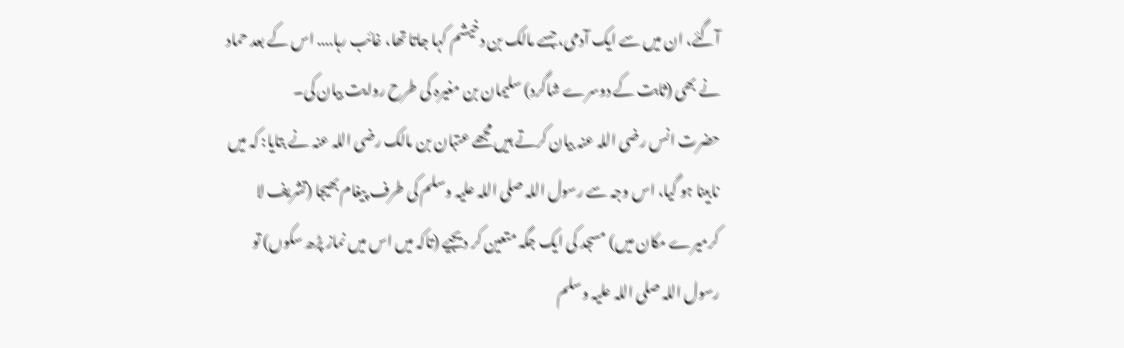آگئے، ان میں سے ایک آدمی، جسے مالک بن دخیشم کہا جاتا تھا، غائب رہا.... اس کے بعد حماد نے بھی (ثابت کے دوسرے شاگرد) سلیمان بن مغیرہ کی طرح روایت بیان کی۔
حضرت انس رضی اللہ عنہ بیان کرتے ہیں مجھے عتبان بن مالک رضی اللہ عنہ نے بتایا: کہ میں نابینا ہو گیا، اس وجہ سے رسول اللہ صلی اللہ علیہ وسلم کی طرف پیغام بھیجا (تشریف لا کرمیرے مکان میں) مسجد کی ایک جگہ متعین کر دیجیے (تاکہ میں اس میں نماز پڑھ سکوں) تو رسول اللہ صلی اللہ علیہ وسلم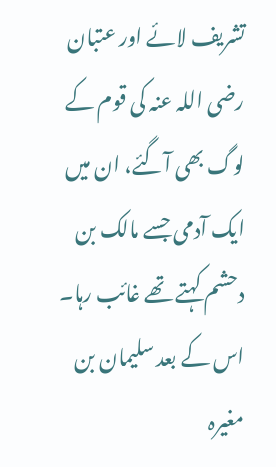تشریف لائے اور عتبان رضی اللہ عنہ کی قوم کے لوگ بھی آگئے، ان میں ایک آدمی جسے مالک بن دحشم کہتے تھے غائب رہا۔ اس کے بعد سلیمان بن مغیرہ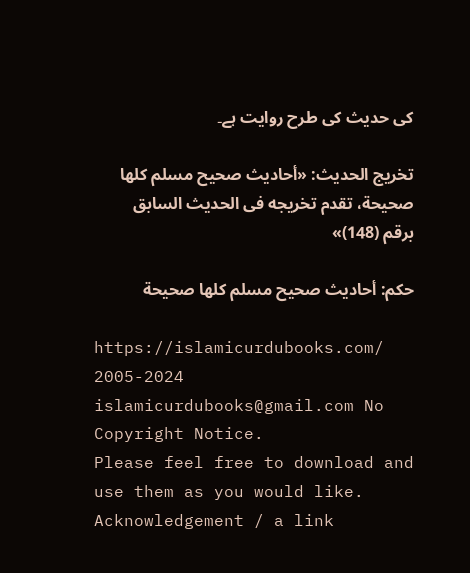کی حدیث کی طرح روایت ہے۔

تخریج الحدیث: «أحاديث صحيح مسلم كلها صحيحة، تقدم تخريجه فى الحديث السابق برقم (148)»

حكم: أحاديث صحيح مسلم كلها صحيحة

https://islamicurdubooks.com/ 2005-2024 islamicurdubooks@gmail.com No Copyright Notice.
Please feel free to download and use them as you would like.
Acknowledgement / a link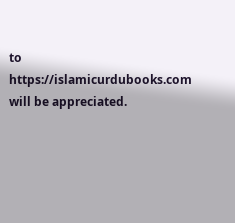to https://islamicurdubooks.com will be appreciated.